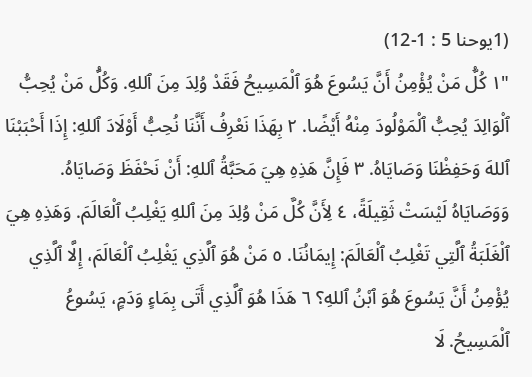(1يوحنا 5 : 1-12)
"١ كُلُّ مَنْ يُؤْمِنُ أَنَّ يَسُوعَ هُوَ ٱلْمَسِيحُ فَقَدْ وُلِدَ مِنَ ٱللهِ. وَكُلُّ مَنْ يُحِبُّ ٱلْوَالِدَ يُحِبُّ ٱلْمَوْلُودَ مِنْهُ أَيْضًا. ٢ بِهَذَا نَعْرِفُ أَنَّنَا نُحِبُّ أَوْلَادَ ٱللهِ: إِذَا أَحْبَبْنَا ٱللهَ وَحَفِظْنَا وَصَايَاهُ. ٣ فَإِنَّ هَذِهِ هِيَ مَحَبَّةُ ٱللهِ: أَنْ نَحْفَظَ وَصَايَاهُ. وَوَصَايَاهُ لَيْسَتْ ثَقِيلَةً، ٤ لِأَنَّ كُلَّ مَنْ وُلِدَ مِنَ ٱللهِ يَغْلِبُ ٱلْعَالَمَ. وَهَذِهِ هِيَ ٱلْغَلَبَةُ ٱلَّتِي تَغْلِبُ ٱلْعَالَمَ: إِيمَانُنَا. ٥ مَنْ هُوَ ٱلَّذِي يَغْلِبُ ٱلْعَالَمَ، إِلَّا ٱلَّذِي يُؤْمِنُ أَنَّ يَسُوعَ هُوَ ٱبْنُ ٱللهِ؟ ٦ هَذَا هُوَ ٱلَّذِي أَتَى بِمَاءٍ وَدَمٍ، يَسُوعُ ٱلْمَسِيحُ. لَا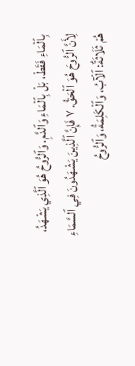بِٱلْمَاءِ فَقَطْ، بَلْ بِٱلْمَاءِ وَٱلدَّمِ. وَٱلرُّوحُ هُوَ ٱلَّذِي يَشْهَدُ، لِأَنَّ ٱلرُّوحَ هُوَ ٱلْحَقُّ. ٧ فَإِنَّ ٱلَّذِينَ يَشْهَدُونَ فِي ٱلسَّمَاءِ هُمْ ثَلَاثَةٌ: ٱلْآبُ، وَٱلْكَلِمَةُ، وَٱلرُّوحُ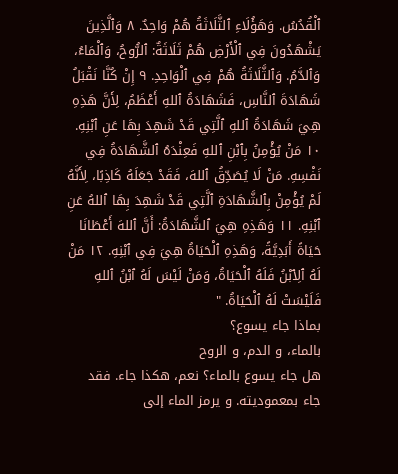ٱلْقُدُسُ. وَهَؤُلَاءِ ٱلثَّلَاثَةُ هُمْ وَاحِدٌ. ٨ وَٱلَّذِينَ يَشْهَدُونَ فِي ٱلْأَرْضِ هُمْ ثَلَاثَةٌ: ٱلرُّوحُ، وَٱلْمَاءُ، وَٱلدَّمُ. وَٱلثَّلَاثَةُ هُمْ فِي ٱلْوَاحِدِ. ٩ إِنْ كُنَّا نَقْبَلُ شَهَادَةَ ٱلنَّاسِ، فَشَهَادَةُ ٱللهِ أَعْظَمُ، لِأَنَّ هَذِهِ هِيَ شَهَادَةُ ٱللهِ ٱلَّتِي قَدْ شَهِدَ بِهَا عَنِ ٱبْنِهِ. ١٠ مَنْ يُؤْمِنُ بِٱبْنِ ٱللهِ فَعِنْدَهُ ٱلشَّهَادَةُ فِي نَفْسِهِ. مَنْ لَا يُصَدِّقُ ٱللهَ، فَقَدْ جَعَلَهُ كَاذِبًا، لِأَنَّهُ لَمْ يُؤْمِنْ بِٱلشَّهَادَةِ ٱلَّتِي قَدْ شَهِدَ بِهَا ٱللهُ عَنِ ٱبْنِهِ. ١١ وَهَذِهِ هِيَ ٱلشَّهَادَةُ: أَنَّ ٱللهَ أَعْطَانَا حَيَاةً أَبَدِيَّةً، وَهَذِهِ ٱلْحَيَاةُ هِيَ فِي ٱبْنِهِ. ١٢ مَنْ لَهُ ٱلِٱبْنُ فَلَهُ ٱلْحَيَاةُ، وَمَنْ لَيْسَ لَهُ ٱبْنُ ٱللهِ فَلَيْسَتْ لَهُ ٱلْحَيَاةُ. "
بماذا جاء يسوع؟
بالماء، و الدم، و الروح
هل جاء يسوع بالماء؟ نعم، هكذا جاء. فقد جاء بمعموديته. و يرمز الماء إلى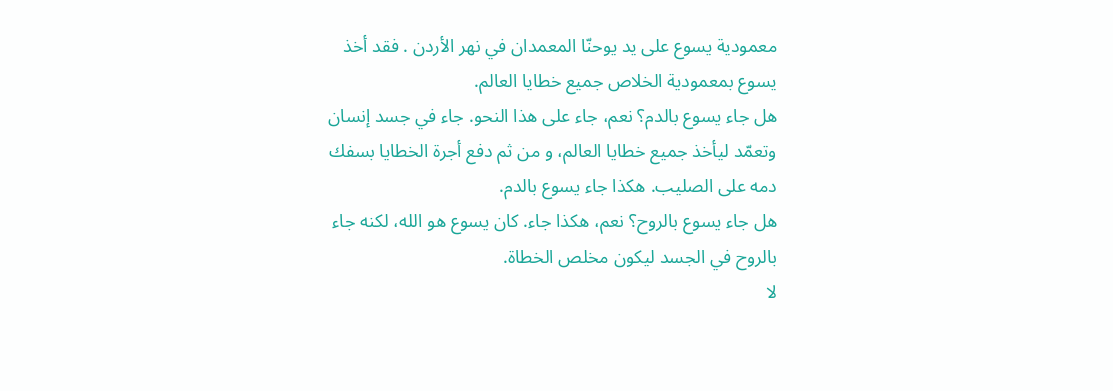معمودية يسوع على يد يوحنّا المعمدان في نهر الأردن . فقد أخذ يسوع بمعمودية الخلاص جميع خطايا العالم.
هل جاء يسوع بالدم؟ نعم، جاء على هذا النحو. جاء في جسد إنسان وتعمّد ليأخذ جميع خطايا العالم، و من ثم دفع أجرة الخطايا بسفك دمه على الصليب. هكذا جاء يسوع بالدم.
هل جاء يسوع بالروح؟ نعم، هكذا جاء. كان يسوع هو الله، لكنه جاء بالروح في الجسد ليكون مخلص الخطاة.
لا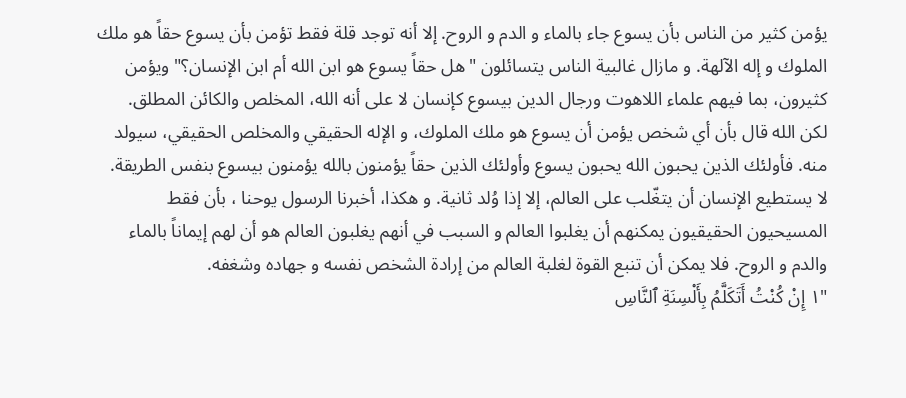يؤمن كثير من الناس بأن يسوع جاء بالماء و الدم و الروح. إلا أنه توجد قلة فقط تؤمن بأن يسوع حقاً هو ملك الملوك و إله الآلهة. و مازال غالبية الناس يتسائلون "هل حقاً يسوع هو ابن الله أم ابن الإنسان؟" ويؤمن كثيرون، بما فيهم علماء اللاهوت ورجال الدين بيسوع كإنسان لا على أنه الله، المخلص والكائن المطلق.
لكن الله قال بأن أي شخص يؤمن أن يسوع هو ملك الملوك، و الإله الحقيقي والمخلص الحقيقي، سيولد منه. فأولئك الذين يحبون الله يحبون يسوع وأولئك الذين حقاً يؤمنون بالله يؤمنون بيسوع بنفس الطريقة.
لا يستطيع الإنسان أن يتغّلب على العالم، إلا إذا وُلد ثانية. و هكذا، أخبرنا الرسول يوحنا ، بأن فقط المسيحيون الحقيقيون يمكنهم أن يغلبوا العالم و السبب في أنهم يغلبون العالم هو أن لهم إيماناً بالماء والدم و الروح. فلا يمكن أن تنبع القوة لغلبة العالم من إرادة الشخص نفسه و جهاده وشغفه.
"١ إِنْ كُنْتُ أَتَكَلَّمُ بِأَلْسِنَةِ ٱلنَّاسِ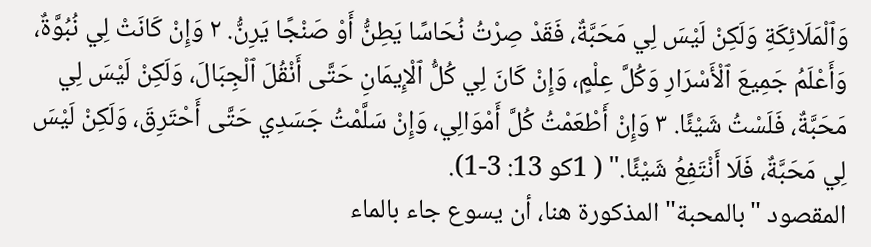وَٱلْمَلَائِكَةِ وَلَكِنْ لَيْسَ لِي مَحَبَّةٌ، فَقَدْ صِرْتُ نُحَاسًا يَطِنُّ أَوْ صَنْجًا يَرِنُّ. ٢ وَإِنْ كَانَتْ لِي نُبُوَّةٌ، وَأَعْلَمُ جَمِيعَ ٱلْأَسْرَارِ وَكُلَّ عِلْمٍ، وَإِنْ كَانَ لِي كُلُّ ٱلْإِيمَانِ حَتَّى أَنْقُلَ ٱلْجِبَالَ، وَلَكِنْ لَيْسَ لِي مَحَبَّةٌ، فَلَسْتُ شَيْئًا. ٣ وَإِنْ أَطْعَمْتُ كُلَّ أَمْوَالِي، وَإِنْ سَلَّمْتُ جَسَدِي حَتَّى أَحْتَرِقَ، وَلَكِنْ لَيْسَ لِي مَحَبَّةٌ، فَلَا أَنْتَفِعُ شَيْئًا." ( 1كو 13: 3-1).
المقصود "بالمحبة" المذكورة هنا، أن يسوع جاء بالماء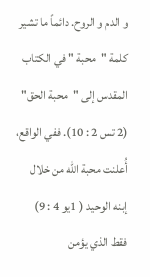و الدم و الروح. دائماً ما تشير كلمة "محبة " في الكتاب المقدس إلى "محبة الحق" (2 تس 2 : 10). ففي الواقع، أُعلنت محبة الله من خلال إبنه الوحيد ( 1يو 4 : 9)
فقط الذي يؤمن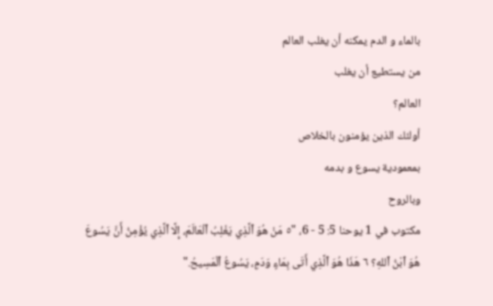بالماء و الدم يمكنه أن يغلب العالم
من يستطيع أن يغلب
العالم؟
أولئك الذين يؤمنون بالخلاص
بمعمودية يسوع و بدمه
وبالروح
مكتوب في 1 يوحنا 5: 5 - 6، "٥ مَنْ هُوَ ٱلَّذِي يَغْلِبُ ٱلْعَالَمَ، إِلَّا ٱلَّذِي يُؤْمِنُ أَنَّ يَسُوعَ هُوَ ٱبْنُ ٱللهِ؟ ٦ هَذَا هُوَ ٱلَّذِي أَتَى بِمَاءٍ وَدَمٍ، يَسُوعُ ٱلْمَسِيحُ."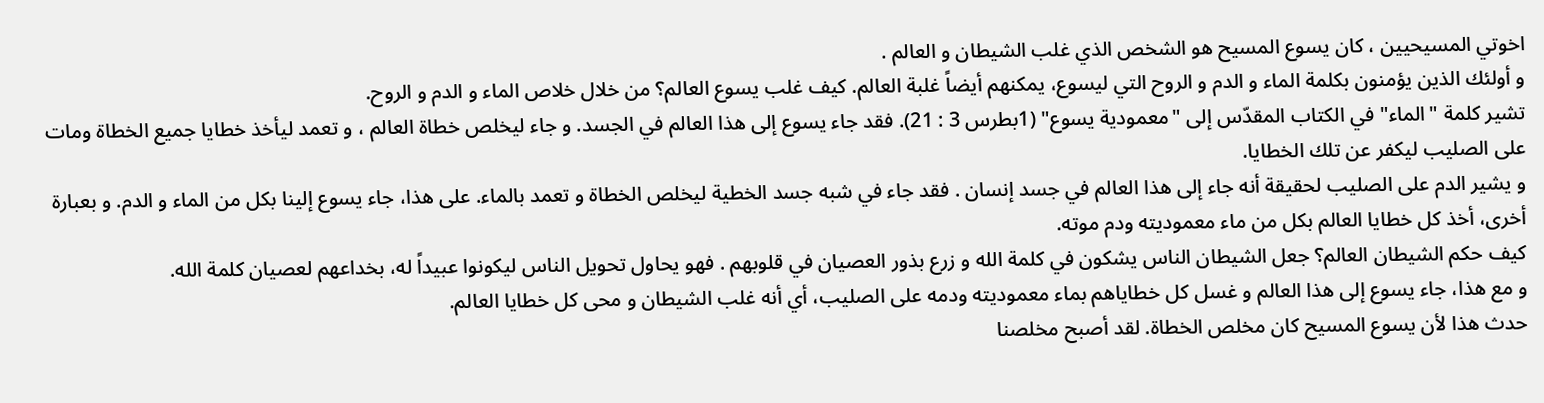اخوتي المسيحيين ، كان يسوع المسيح هو الشخص الذي غلب الشيطان و العالم .
و أولئك الذين يؤمنون بكلمة الماء و الدم و الروح التي ليسوع، يمكنهم أيضاً غلبة العالم. كيف غلب يسوع العالم؟ من خلال خلاص الماء و الدم و الروح.
تشير كلمة "الماء" في الكتاب المقدّس إلى "معمودية يسوع" (1بطرس 3 : 21). فقد جاء يسوع إلى هذا العالم في الجسد. و جاء ليخلص خطاة العالم ، و تعمد ليأخذ خطايا جميع الخطاة ومات على الصليب ليكفر عن تلك الخطايا.
و يشير الدم على الصليب لحقيقة أنه جاء إلى هذا العالم في جسد إنسان . فقد جاء في شبه جسد الخطية ليخلص الخطاة و تعمد بالماء. على هذا، جاء يسوع إلينا بكل من الماء و الدم. و بعبارة أخرى، أخذ كل خطايا العالم بكل من ماء معموديته ودم موته.
كيف حكم الشيطان العالم؟ جعل الشيطان الناس يشكون في كلمة الله و زرع بذور العصيان في قلوبهم . فهو يحاول تحويل الناس ليكونوا عبيداً له، بخداعهم لعصيان كلمة الله.
و مع هذا، جاء يسوع إلى هذا العالم و غسل كل خطاياهم بماء معموديته ودمه على الصليب، أي أنه غلب الشيطان و محى كل خطايا العالم.
حدث هذا لأن يسوع المسيح كان مخلص الخطاة. لقد أصبح مخلصنا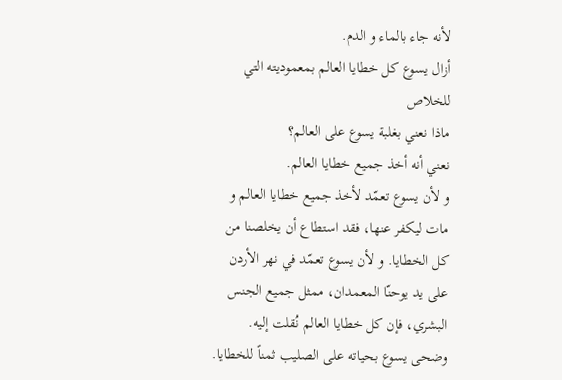لأنه جاء بالماء و الدم.
أزال يسوع كل خطايا العالم بمعموديته التي للخلاص
ماذا نعني بغلبة يسوع على العالم؟
نعني أنه أخذ جميع خطايا العالم.
و لأن يسوع تعمّد لأخذ جميع خطايا العالم و مات ليكفر عنها، فقد استطاع أن يخلصنا من كل الخطايا. و لأن يسوع تعمّد في نهر الأردن على يد يوحنّا المعمدان، ممثل جميع الجنس البشري، فإن كل خطايا العالم نُقلت إليه. وضحى يسوع بحياته على الصليب ثمناً للخطايا.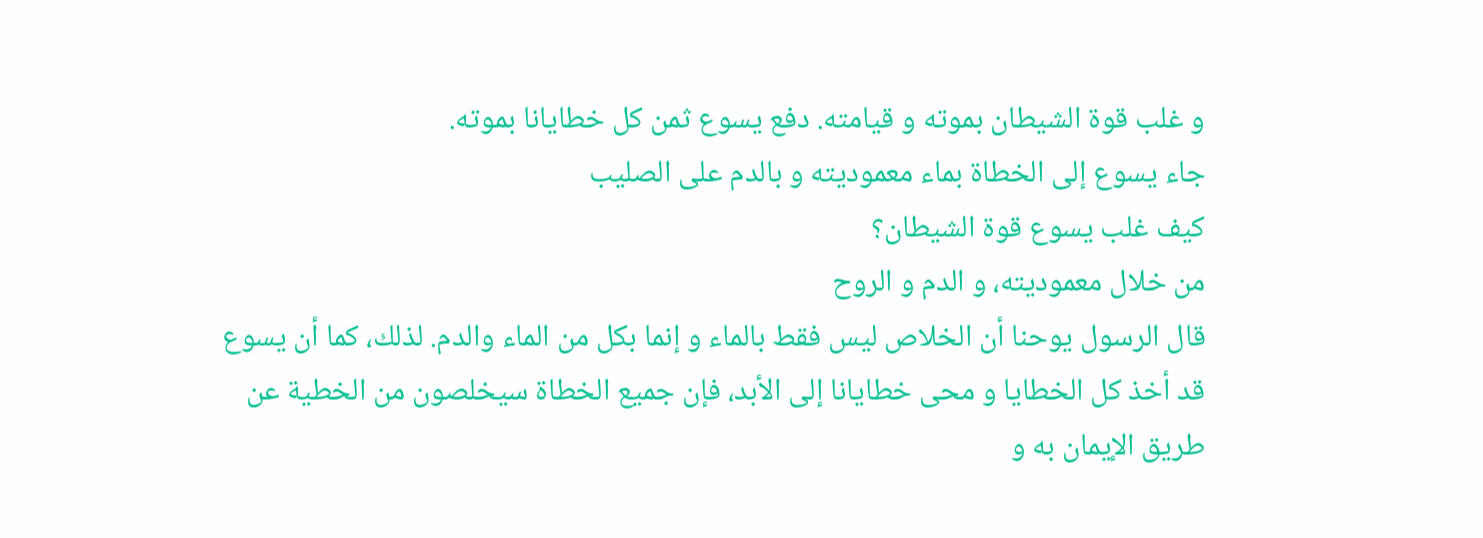و غلب قوة الشيطان بموته و قيامته. دفع يسوع ثمن كل خطايانا بموته.
جاء يسوع إلى الخطاة بماء معموديته و بالدم على الصليب
كيف غلب يسوع قوة الشيطان؟
من خلال معموديته، و الدم و الروح
قال الرسول يوحنا أن الخلاص ليس فقط بالماء و إنما بكل من الماء والدم. لذلك، كما أن يسوع قد أخذ كل الخطايا و محى خطايانا إلى الأبد، فإن جميع الخطاة سيخلصون من الخطية عن طريق الإيمان به و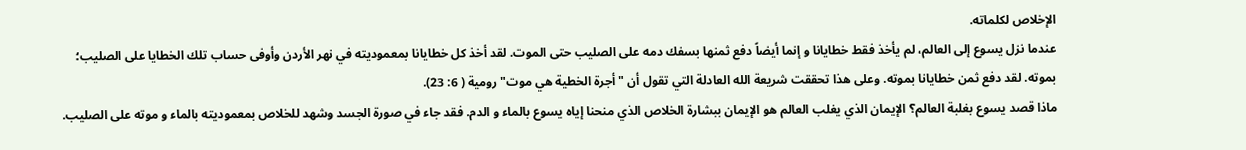الإخلاص لكلماته.
عندما نزل يسوع إلى العالم، لم يأخذ فقط خطايانا و إنما أيضاً دفع ثمنها بسفك دمه على الصليب حتى الموت. لقد أخذ كل خطايانا بمعموديته في نهر الأردن وأوفى حساب تلك الخطايا على الصليب؛ بموته. لقد دفع ثمن خطايانا بموته. وعلى هذا تحققت شريعة الله العادلة التي تقول أن "أجرة الخطية هي موت" رومية ( 6: 23).
ماذا قصد يسوع بغلبة العالم؟ الإيمان الذي يغلب العالم هو الإيمان ببشارة الخلاص الذي منحنا إياه يسوع بالماء و الدم. فقد جاء في صورة الجسد وشهد للخلاص بمعموديته بالماء و موته على الصليب.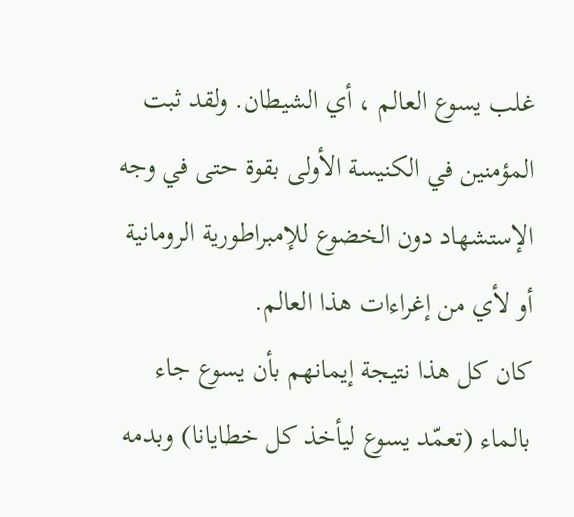غلب يسوع العالم ، أي الشيطان. ولقد ثبت المؤمنين في الكنيسة الأولى بقوة حتى في وجه الإستشهاد دون الخضوع للإمبراطورية الرومانية أو لأي من إغراءات هذا العالم.
كان كل هذا نتيجة إيمانهم بأن يسوع جاء بالماء (تعمّد يسوع ليأخذ كل خطايانا) وبدمه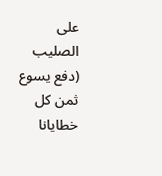على الصليب (دفع يسوع ثمن كل خطايانا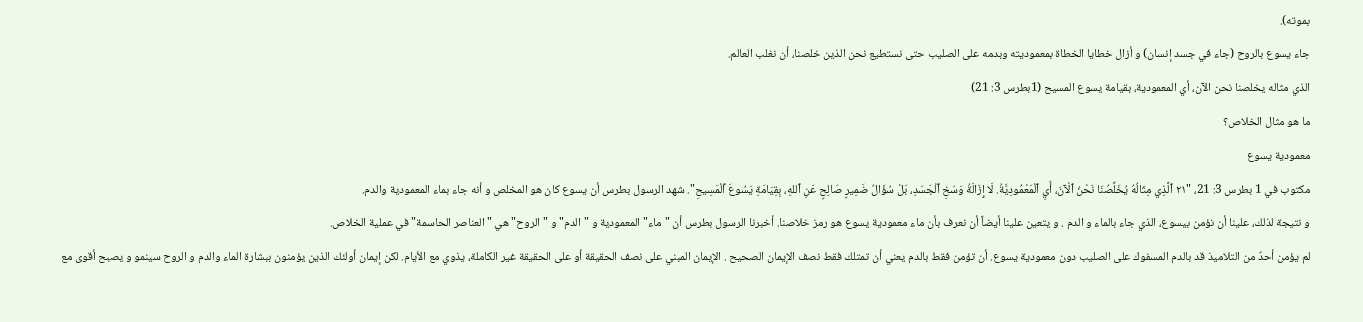بموته).
جاء يسوع بالروح (جاء في جسد إنسان) و أزال خطايا الخطاة بمعموديته وبدمه على الصليب حتى نستطيع نحن الذين خلصنا، أن نغلب العالم.
الذي مثاله يخلصنا نحن الآن، أي المعمودية، بقيامة يسوع المسيح (1بطرس 3: 21)
ما هو مثال الخلاص؟
معمودية يسوع
مكتوب في 1 بطرس 3: 21، "٢١ ٱلَّذِي مِثَالُهُ يُخَلِّصُنَا نَحْنُ ٱلْآنَ، أَيِ ٱلْمَعْمُودِيَّةُ. لَا إِزَالَةُ وَسَخِ ٱلْجَسَدِ، بَلْ سُؤَالُ ضَمِيرٍ صَالِحٍ عَنِ ٱللهِ، بِقِيَامَةِ يَسُوعَ ٱلْمَسِيحِ". شهد الرسول بطرس أن يسوع كان هو المخلص و أنه جاء بماء المعمودية والدم.
و نتيجة لذلك، علينا أن نؤمن بيسوع، الذي جاء بالماء و الدم . و يتعين علينا أيضاً أن نعرف بأن ماء معمودية يسوع هو رمز خلاصنا. أخبرنا الرسول بطرس أن "ماء" المعمودية و "الدم" و "الروح" هي "العناصر الحاسمة" في عملية الخلاص.
لم يؤمن أحدٌ من التلاميذ قد بالدم المسفوك على الصليب دون معمودية يسوع. أن تؤمن فقط بالدم يعني أن تمتلك فقط نصف الإيمان الصحيح . الإيمان المبني على نصف الحقيقة أو على الحقيقة غير الكاملة، يذوي مع الأيام. لكن إيمان أولئك الذين يؤمنون ببشارة الماء والدم و الروح سينمو و يصبح أقوى مع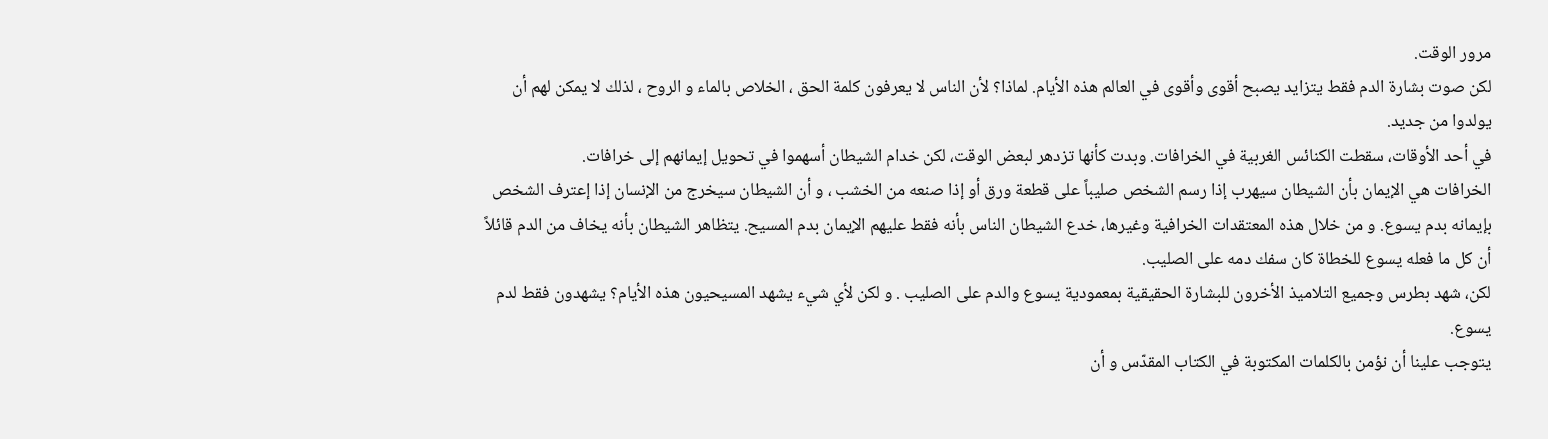مرور الوقت.
لكن صوت بشارة الدم فقط يتزايد يصبح أقوى وأقوى في العالم هذه الأيام. لماذا؟ لأن الناس لا يعرفون كلمة الحق ، الخلاص بالماء و الروح ، لذلك لا يمكن لهم أن يولدوا من جديد.
في أحد الأوقات، سقطت الكنائس الغربية في الخرافات. وبدت كأنها تزدهر لبعض الوقت، لكن خدام الشيطان أسهموا في تحويل إيمانهم إلى خرافات.
الخرافات هي الإيمان بأن الشيطان سيهرب إذا رسم الشخص صليباً على قطعة ورق أو إذا صنعه من الخشب ، و أن الشيطان سيخرج من الإنسان إذا إعترف الشخص بإيمانه بدم يسوع. و من خلال هذه المعتقدات الخرافية وغيرها، خدع الشيطان الناس بأنه فقط عليهم الإيمان بدم المسيح. يتظاهر الشيطان بأنه يخاف من الدم قائلاً أن كل ما فعله يسوع للخطاة كان سفك دمه على الصليب.
لكن، شهد بطرس وجميع التلاميذ الأخرون للبشارة الحقيقية بمعمودية يسوع والدم على الصليب . و لكن لأي شيء يشهد المسيحيون هذه الأيام؟ يشهدون فقط لدم يسوع.
يتوجب علينا أن نؤمن بالكلمات المكتوبة في الكتاب المقدّس و أن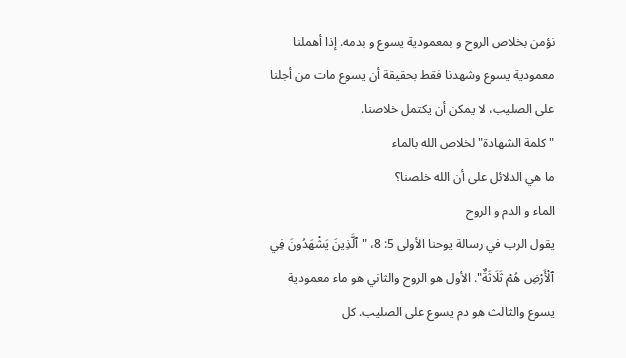نؤمن بخلاص الروح و بمعمودية يسوع و بدمه. إذا أهملنا معمودية يسوع وشهدنا فقط بحقيقة أن يسوع مات من أجلنا على الصليب، لا يمكن أن يكتمل خلاصنا.
"كلمة الشهادة" لخلاص الله بالماء
ما هي الدلائل على أن الله خلصنا؟
الماء و الدم و الروح
يقول الرب في رسالة يوحنا الأولى 5: 8، "ٱلَّذِينَ يَشْهَدُونَ فِي ٱلْأَرْضِ هُمْ ثَلَاثَةٌ". الأول هو الروح والثاني هو ماء معمودية يسوع والثالث هو دم يسوع على الصليب. كل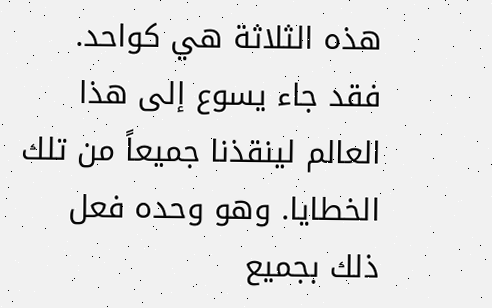هذه الثلاثة هي كواحد. فقد جاء يسوع إلى هذا العالم لينقذنا جميعاً من تلك الخطايا. وهو وحده فعل ذلك بجميع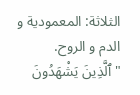الثلاثة: المعمودية و الدم و الروح.
" ٱلَّذِينَ يَشْهَدُونَ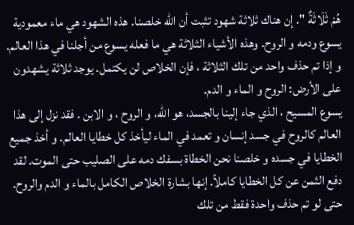هُمْ ثَلَاثَةٌ ". إن هناك ثلاثة شهود تثبت أن الله خلصنا. هذه الشهود هي ماء معمودية يسوع ودمه و الروح. وهذه الأشياء الثلاثة هي ما فعله يسوع من أجلنا في هذا العالم.
و إذا تم حذف واحد من تلك الثلاثة ، فإن الخلاص لن يكتمل. يوجد ثلاثة يشهدون على الأرض: الروح و الماء و الدم.
يسوع المسيح ، الذي جاء إلينا بالجسد، هو الله، و الروح ، و الابن . فقد نزل إلى هذا العالم كالروح في جسد إنسان و تعمد في الماء ليأخذ كل خطايا العالم. و أخذ جميع الخطايا في جسده و خلصنا نحن الخطاة بسفك دمه على الصليب حتى الموت. لقد دفع الثمن عن كل الخطايا كاملاً. إنها بشارة الخلاص الكامل بالماء و الدم والروح.
حتى لو تم حذف واحدة فقط من تلك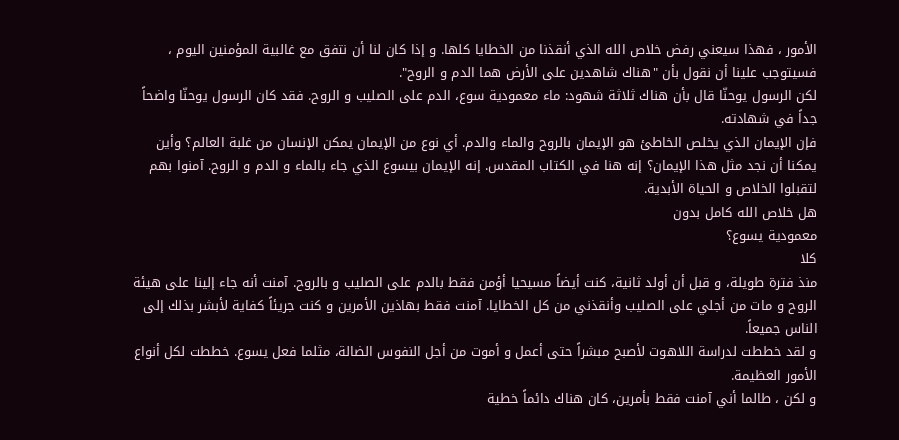الأمور ، فهذا سيعني رفض خلاص الله الذي أنقذنا من الخطايا كلها. و إذا كان لنا أن نتفق مع غالبية المؤمنين اليوم ، فسيتوجب علينا أن نقول بأن "هناك شاهدين على الأرض هما الدم و الروح".
لكن الرسول يوحنّا قال بأن هناك ثلاثة شهود: ماء معمودية سوع، الدم على الصليب و الروح. فقد كان الرسول يوحنّا واضحاً جداً في شهادته.
فإن الإيمان الذي يخلص الخاطئ هو الإيمان بالروح والماء والدم. أي نوع من الإيمان يمكن الإنسان من غلبة العالم؟ وأين يمكنا أن نجد مثل هذا الإيمان؟ إنه هنا في الكتاب المقدس. إنه الإيمان بيسوع الذي جاء بالماء و الدم و الروح. آمنوا بهم لتقبلوا الخلاص و الحياة الأبدية.
هل خلاص الله كامل بدون
معمودية يسوع؟
كلا
منذ فترة طويلة، و قبل أن أولد ثانية، كنت أيضاً مسيحيا أؤمن فقط بالدم على الصليب و بالروح. آمنت أنه جاء إلينا على هيئة الروح و مات من أجلي على الصليب وأنقذني من كل الخطايا. آمنت فقط بهاذين الأمرين و كنت جريئاً كفاية لأبشر بذلك إلى الناس جميعاً.
و لقد خططت لدراسة اللاهوت لأصبح مبشراً حتى أعمل و أموت من أجل النفوس الضالة، مثلما فعل يسوع. خططت لكل أنواع الأمور العظيمة.
و لكن ، طالما أني آمنت فقط بأمرين، كان هناك دائماً خطية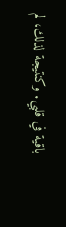باقية في قلبي. وكنتيجة لذلك، لم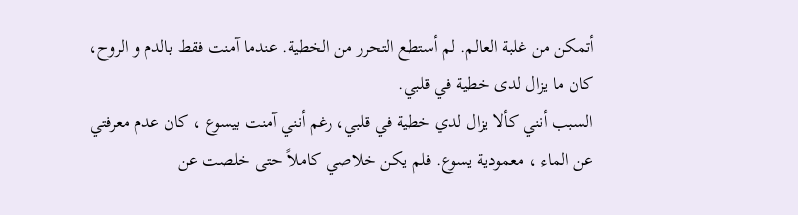أتمكن من غلبة العالم. لم أستطع التحرر من الخطية. عندما آمنت فقط بالدم و الروح، كان ما يزال لدى خطية في قلبي.
السبب أنني كألا يزال لدي خطية في قلبي، رغم أنني آمنت بيسوع ، كان عدم معرفتي عن الماء ، معمودية يسوع. فلم يكن خلاصي كاملاً حتى خلصت عن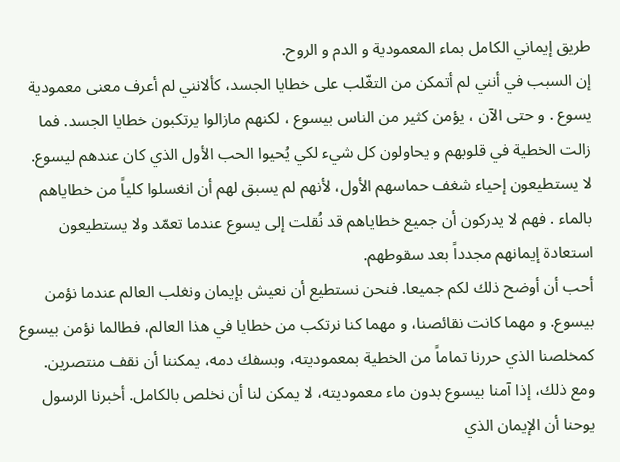طريق إيماني الكامل بماء المعمودية و الدم و الروح.
إن السبب في أنني لم أتمكن من التغّلب على خطايا الجسد، كألانني لم أعرف معنى معمودية يسوع . و حتى الآن ، يؤمن كثير من الناس بيسوع ، لكنهم مازالوا يرتكبون خطايا الجسد. فما زالت الخطية في قلوبهم و يحاولون كل شيء لكي يُحيوا الحب الأول الذي كان عندهم ليسوع.
لا يستطيعون إحياء شغف حماسهم الأول، لأنهم لم يسبق لهم أن انغسلوا كلياً من خطاياهم بالماء . فهم لا يدركون أن جميع خطاياهم قد نُقلت إلى يسوع عندما تعمّد ولا يستطيعون استعادة إيمانهم مجدداً بعد سقوطهم.
أحب أن أوضح ذلك لكم جميعا. فنحن نستطيع أن نعيش بإيمان ونغلب العالم عندما نؤمن بيسوع. و مهما كانت نقائصنا، و مهما كنا نرتكب من خطايا في هذا العالم، فطالما نؤمن بيسوع كمخلصنا الذي حررنا تماماً من الخطية بمعموديته، وبسفك دمه، يمكننا أن نقف منتصرين.
ومع ذلك، إذا آمنا بيسوع بدون ماء معموديته، لا يمكن لنا أن نخلص بالكامل. أخبرنا الرسول يوحنا أن الإيمان الذي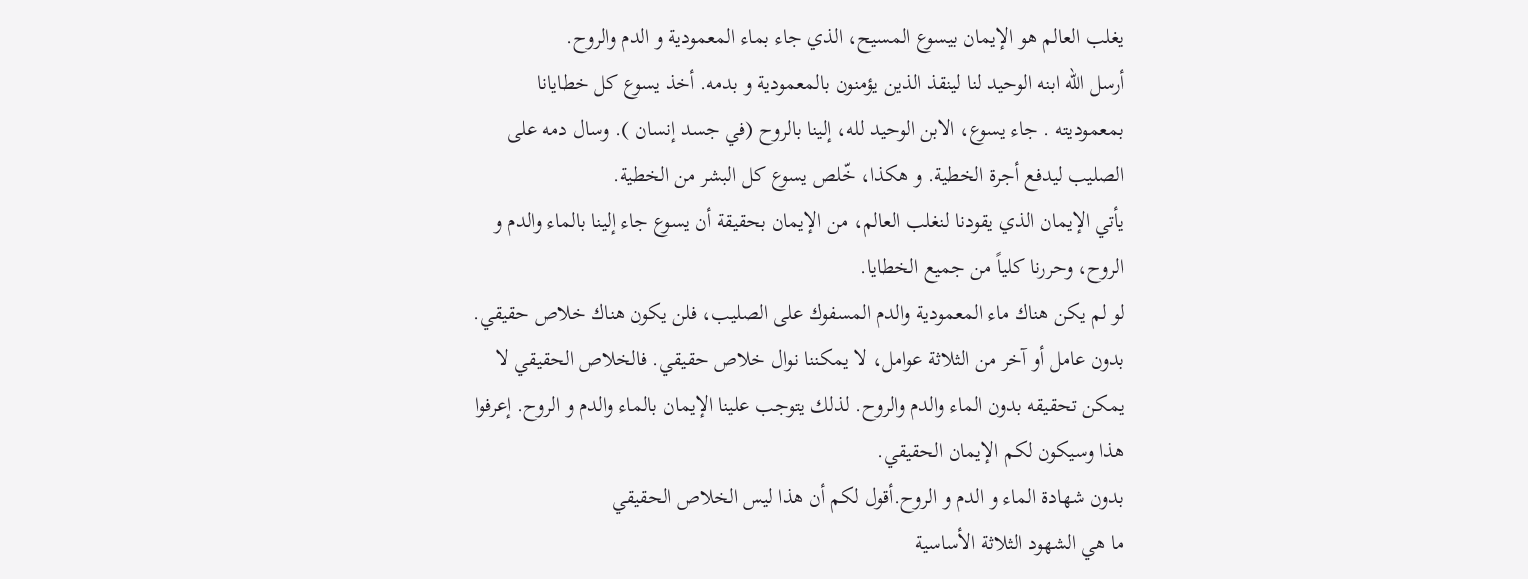يغلب العالم هو الإيمان بيسوع المسيح، الذي جاء بماء المعمودية و الدم والروح.
أرسل الله ابنه الوحيد لنا لينقذ الذين يؤمنون بالمعمودية و بدمه. أخذ يسوع كل خطايانا بمعموديته . جاء يسوع، الابن الوحيد لله، إلينا بالروح (في جسد إنسان ). وسال دمه على الصليب ليدفع أجرة الخطية. و هكذا، خّلص يسوع كل البشر من الخطية.
يأتي الإيمان الذي يقودنا لنغلب العالم، من الإيمان بحقيقة أن يسوع جاء إلينا بالماء والدم و الروح، وحررنا كلياً من جميع الخطايا.
لو لم يكن هناك ماء المعمودية والدم المسفوك على الصليب، فلن يكون هناك خلاص حقيقي. بدون عامل أو آخر من الثلاثة عوامل، لا يمكننا نوال خلاص حقيقي. فالخلاص الحقيقي لا يمكن تحقيقه بدون الماء والدم والروح. لذلك يتوجب علينا الإيمان بالماء والدم و الروح. إعرفوا هذا وسيكون لكم الإيمان الحقيقي.
بدون شهادة الماء و الدم و الروح.أقول لكم أن هذا ليس الخلاص الحقيقي
ما هي الشهود الثلاثة الأساسية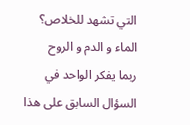التي تشهد للخلاص؟
الماء و الدم و الروح
ربما يفكر الواحد في السؤال السابق على هذا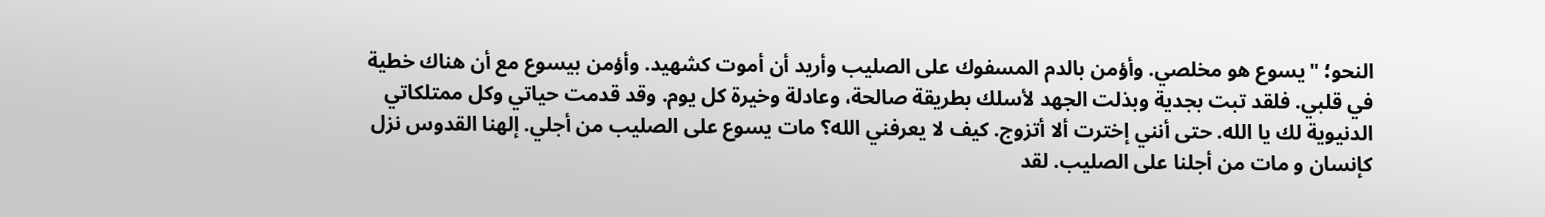النحو؛ "يسوع هو مخلصي. وأؤمن بالدم المسفوك على الصليب وأريد أن أموت كشهيد. وأؤمن بيسوع مع أن هناك خطية في قلبي. فلقد تبت بجدية وبذلت الجهد لأسلك بطريقة صالحة، وعادلة وخيرة كل يوم. وقد قدمت حياتي وكل ممتلكاتي الدنيوية لك يا الله. حتى أنني إخترت ألا أتزوج. كيف لا يعرفني الله؟ مات يسوع على الصليب من أجلي. إلهنا القدوس نزل كإنسان و مات من أجلنا على الصليب. لقد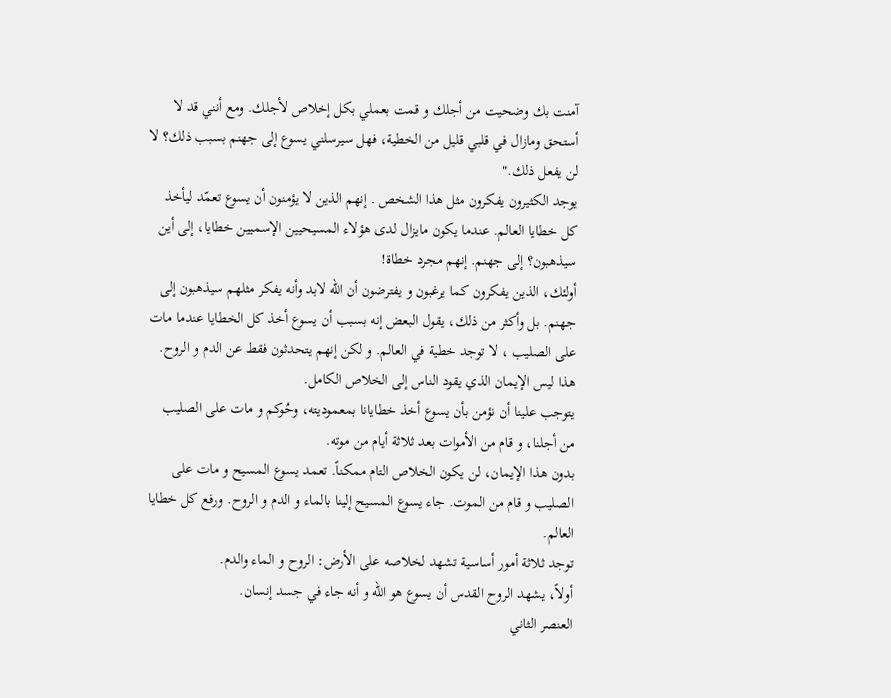آمنت بك وضحيت من أجلك و قمت بعملي بكل إخلاص لأجلك. ومع أنني قد لا أستحق ومازال في قلبي قليل من الخطية، فهل سيرسلني يسوع إلى جهنم بسبب ذلك؟ لا لن يفعل ذلك."
يوجد الكثيرون يفكرون مثل هذا الشخص . إنهم الذين لا يؤمنون أن يسوع تعمّد ليأخذ كل خطايا العالم. عندما يكون مايزال لدى هؤلاء المسيحيين الإسميين خطايا، إلى أين سيذهبون؟ إلى جهنم. إنهم مجرد خطاة!
أولئك، الذين يفكرون كما يرغبون و يفترضون أن الله لابد وأنه يفكر مثلهم سيذهبون إلى جهنم. بل وأكثر من ذلك، يقول البعض إنه بسبب أن يسوع أخذ كل الخطايا عندما مات على الصليب ، لا توجد خطية في العالم. و لكن إنهم يتحدثون فقط عن الدم و الروح. هذا ليس الإيمان الذي يقود الناس إلى الخلاص الكامل.
يتوجب علينا أن نؤمن بأن يسوع أخذ خطايانا بمعموديته، وحُوكم و مات على الصليب من أجلنا، و قام من الأموات بعد ثلاثة أيام من موته.
بدون هذا الإيمان، لن يكون الخلاص التام ممكناً. تعمد يسوع المسيح و مات على الصليب و قام من الموت. جاء يسوع المسيح إلينا بالماء و الدم و الروح. ورفع كل خطايا العالم.
توجد ثلاثة أمور أساسية تشهد لخلاصه على الأرض: الروح و الماء والدم.
أولاً، يشهد الروح القدس أن يسوع هو الله و أنه جاء في جسد إنسان.
العنصر الثاني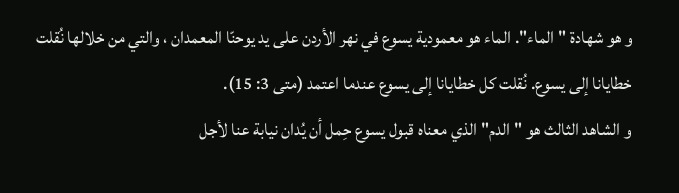و هو شهادة "الماء". الماء هو معمودية يسوع في نهر الأردن على يد يوحنّا المعمدان ، والتي من خلالها نُقلت خطايانا إلى يسوع. نُقلت كل خطايانا إلى يسوع عندما اعتمد (متى 3: 15).
و الشاهد الثالث هو "الدم" الذي معناه قبول يسوع حِمل أن يُدان نيابة عنا لأجل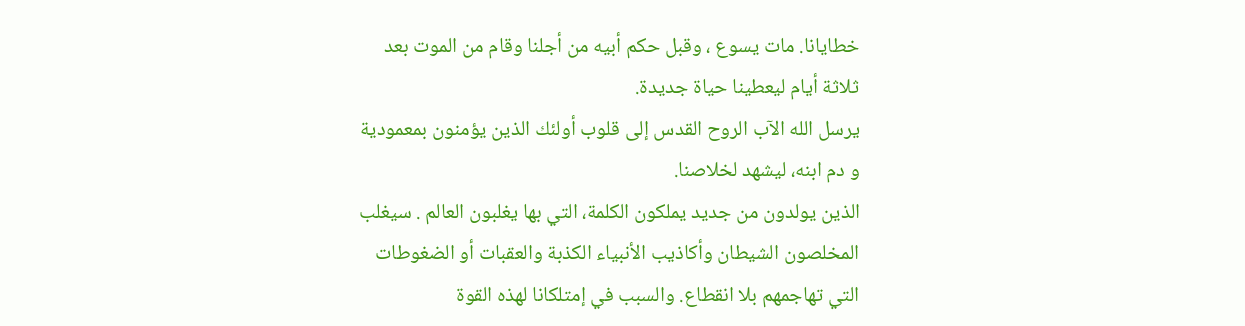خطايانا. مات يسوع ، وقبل حكم أبيه من أجلنا وقام من الموت بعد ثلاثة أيام ليعطينا حياة جديدة.
يرسل الله الآب الروح القدس إلى قلوب أولئك الذين يؤمنون بمعمودية و دم ابنه، ليشهد لخلاصنا.
الذين يولدون من جديد يملكون الكلمة، التي بها يغلبون العالم . سيغلب المخلصون الشيطان وأكاذيب الأنبياء الكذبة والعقبات أو الضغوطات التي تهاجمهم بلا انقطاع. والسبب في إمتلكانا لهذه القوة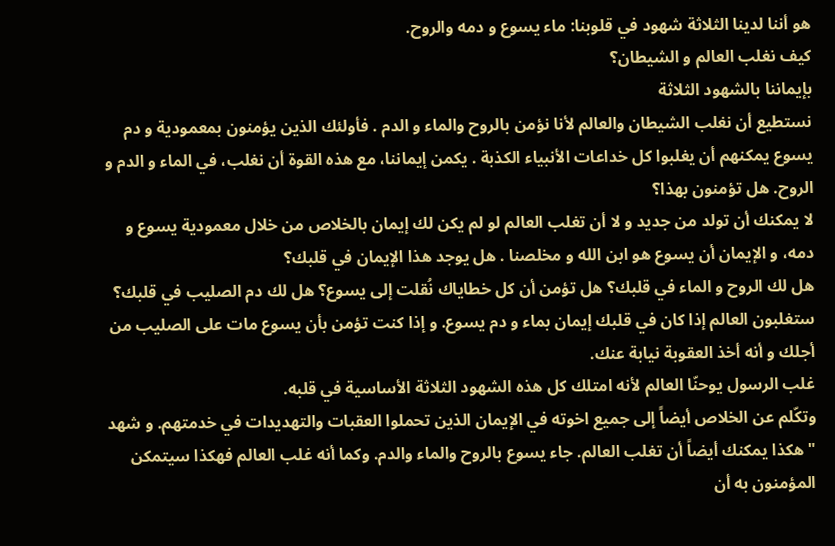هو أننا لدينا الثلاثة شهود في قلوبنا: ماء يسوع و دمه والروح.
كيف نغلب العالم و الشيطان؟
بإيماننا بالشهود الثلاثة
نستطيع أن نغلب الشيطان والعالم لأنا نؤمن بالروح والماء و الدم . فأولئك الذين يؤمنون بمعمودية و دم يسوع يمكنهم أن يغلبوا كل خداعات الأنبياء الكذبة . يكمن إيماننا، مع هذه القوة أن نغلب، في الماء و الدم و الروح. هل تؤمنون بهذا؟
لا يمكنك أن تولد من جديد و لا أن تغلب العالم لو لم يكن لك إيمان بالخلاص من خلال معمودية يسوع و دمه، و الإيمان أن يسوع هو ابن الله و مخلصنا . هل يوجد هذا الإيمان في قلبك؟
هل لك الروح و الماء في قلبك؟ هل تؤمن أن كل خطاياك نُقلت إلى يسوع؟ هل لك دم الصليب في قلبك؟
ستغلبون العالم إذا كان في قلبك إيمان بماء و دم يسوع. و إذا كنت تؤمن بأن يسوع مات على الصليب من أجلك و أنه أخذ العقوبة نيابة عنك.
غلب الرسول يوحنّا العالم لأنه امتلك كل هذه الشهود الثلاثة الأساسية في قلبه.
وتكّلم عن الخلاص أيضاً إلى جميع اخوته في الإيمان الذين تحملوا العقبات والتهديدات في خدمتهم. و شهد "هكذا يمكنك أيضاً أن تغلب العالم. جاء يسوع بالروح والماء والدم. وكما أنه غلب العالم فهكذا سيتمكن المؤمنون به أن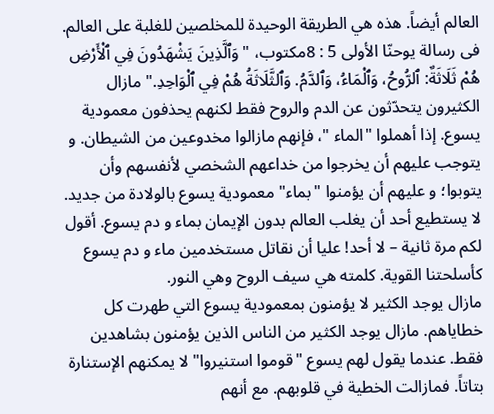العالم أيضاً. هذه هي الطريقة الوحيدة للمخلصين للغلبة على العالم.
فى رسالة يوحنّا الأولى 5 : 8مكتوب، " وَٱلَّذِينَ يَشْهَدُونَ فِي ٱلْأَرْضِ هُمْ ثَلَاثَةٌ: ٱلرُّوحُ، وَٱلْمَاءُ، وَٱلدَّمُ. وَٱلثَّلَاثَةُ هُمْ فِي ٱلْوَاحِدِ." مازال الكثيرون يتحدّثون عن الدم والروح فقط لكنهم يحذفون معمودية يسوع. إذا أهملوا "الماء "، فإنهم مازالوا مخدوعين من الشيطان. و يتوجب عليهم أن يخرجوا من خداعهم الشخصي لأنفسهم وأن يتوبوا؛ و عليهم أن يؤمنوا "بماء" معمودية يسوع بالولادة من جديد.
لا يستطيع أحد أن يغلب العالم بدون الإيمان بماء و دم يسوع. أقول لكم مرة ثانية – لا أحد! عليا أن نقاتل مستخدمين ماء و دم يسوع كأسلحتنا القوية. كلمته هي سيف الروح وهي النور.
مازال يوجد الكثير لا يؤمنون بمعمودية يسوع التي طهرت كل خطاياهم. مازال يوجد الكثير من الناس الذين يؤمنون بشاهدين فقط. عندما يقول لهم يسوع "قوموا استنيروا" لا يمكنهم الإستنارة بتاتاً. فمازالت الخطية في قلوبهم. مع أنهم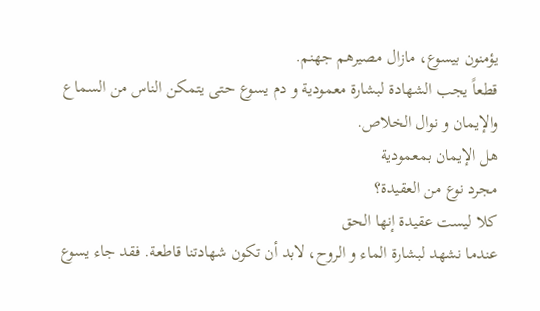يؤمنون بيسوع، مازال مصيرهم جهنم.
قطعاً يجب الشهادة لبشارة معمودية و دم يسوع حتى يتمكن الناس من السماع والإيمان و نوال الخلاص.
هل الإيمان بمعمودية
مجرد نوع من العقيدة؟
كلا ليست عقيدة إنها الحق
عندما نشهد لبشارة الماء و الروح، لابد أن تكون شهادتنا قاطعة. فقد جاء يسوع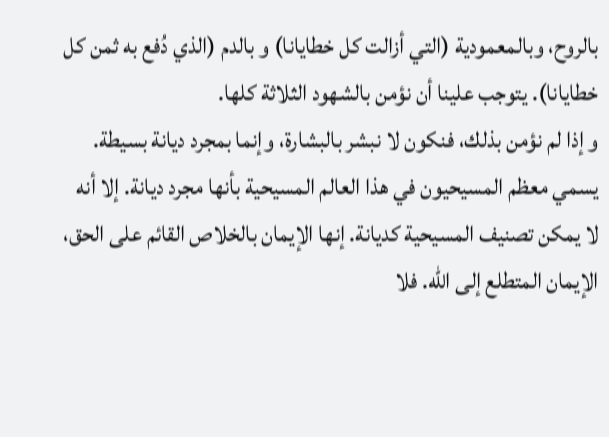بالروح، وبالمعمودية (التي أزالت كل خطايانا) و بالدم (الذي دُفع به ثمن كل خطايانا). يتوجب علينا أن نؤمن بالشهود الثلاثة كلها.
و إذا لم نؤمن بذلك، فنكون لا نبشر بالبشارة، وإنما بمجرد ديانة بسيطة. يسمي معظم المسيحيون في هذا العالم المسيحية بأنها مجرد ديانة. إلا أنه لا يمكن تصنيف المسيحية كديانة. إنها الإيمان بالخلاص القائم على الحق، الإيمان المتطلع إلى الله. فلا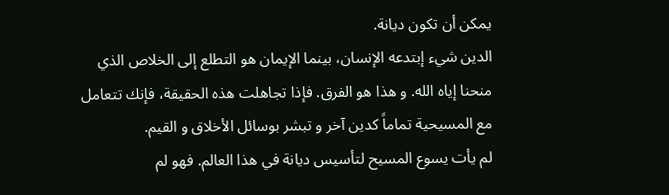يمكن أن تكون ديانة.
الدين شيء إبتدعه الإنسان، بينما الإيمان هو التطلع إلى الخلاص الذي منحنا إياه الله. و هذا هو الفرق. فإذا تجاهلت هذه الحقيقة، فإنك تتعامل مع المسيحية تماماً كدين آخر و تبشر بوسائل الأخلاق و القيم.
لم يأت يسوع المسيح لتأسيس ديانة في هذا العالم. فهو لم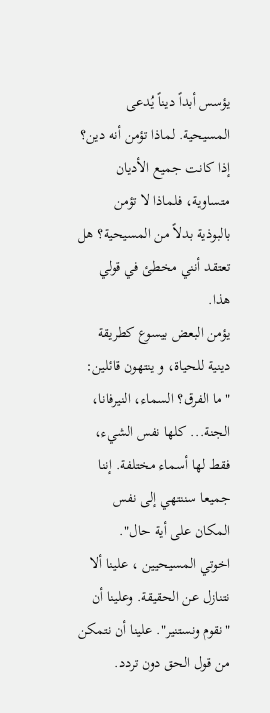يؤسس أبداً ديناً يُدعى المسيحية. لماذا تؤمن أنه دين؟ إذا كانت جميع الأديان متساوية، فلماذا لا تؤمن بالبوذية بدلاً من المسيحية؟ هل تعتقد أنني مخطئ في قولي هذا.
يؤمن البعض بيسوع كطريقة دينية للحياة، و ينتهون قائلين: "ما الفرق؟ السماء، النيرفانا، الجنة... كلها نفس الشيء، فقط لها أسماء مختلفة. إننا جميعا سننتهي إلى نفس المكان على أية حال".
اخوتي المسيحيين ، علينا ألا نتنازل عن الحقيقة. وعلينا أن "نقوم ونستنير". علينا أن نتمكن من قول الحق دون تردد.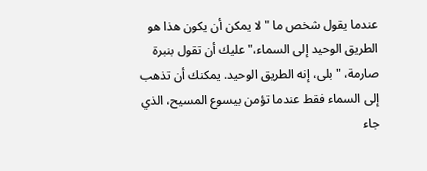عندما يقول شخص ما " لا يمكن أن يكون هذا هو الطريق الوحيد إلى السماء،" عليك أن تقول بنبرة صارمة، "بلى، إنه الطريق الوحيد. يمكنك أن تذهب إلى السماء فقط عندما تؤمن بيسوع المسيح، الذي جاء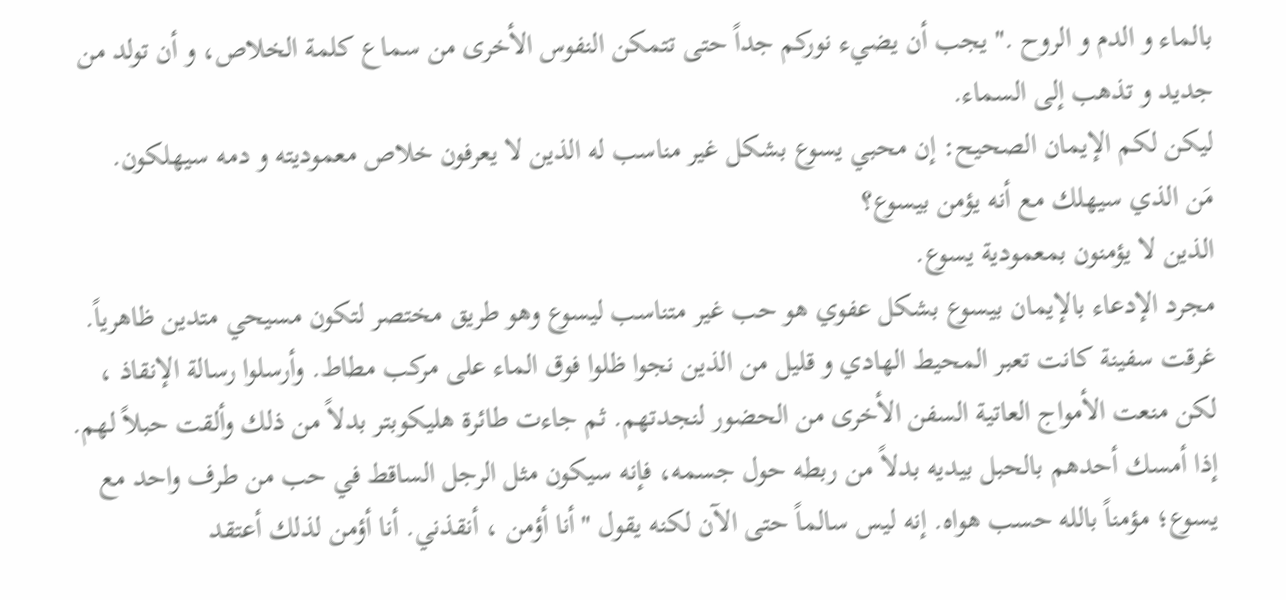بالماء و الدم و الروح ." يجب أن يضيء نوركم جداً حتى تتمكن النفوس الأخرى من سماع كلمة الخلاص، و أن تولد من جديد و تذهب إلى السماء.
ليكن لكم الإيمان الصحيح: إن محبي يسوع بشكل غير مناسب له الذين لا يعرفون خلاص معموديته و دمه سيهلكون.
مَن الذي سيهلك مع أنه يؤمن بيسوع؟
الذين لا يؤمنون بمعمودية يسوع.
مجرد الإدعاء بالإيمان بيسوع بشكل عفوي هو حب غير متناسب ليسوع وهو طريق مختصر لتكون مسيحي متدين ظاهرياً.
غرقت سفينة كانت تعبر المحيط الهادي و قليل من الذين نجوا ظلوا فوق الماء على مركب مطاط. وأرسلوا رسالة الإنقاذ ، لكن منعت الأمواج العاتية السفن الأخرى من الحضور لنجدتهم. ثم جاءت طائرة هليكوبتر بدلاً من ذلك وألقت حبلاً لهم. إذا أمسك أحدهم بالحبل بيديه بدلاً من ربطه حول جسمه، فإنه سيكون مثل الرجل الساقط في حب من طرف واحد مع يسوع؛ مؤمناً بالله حسب هواه. إنه ليس سالماً حتى الآن لكنه يقول "أنا أؤمن ، أنقذني. أنا أؤمن لذلك أعتقد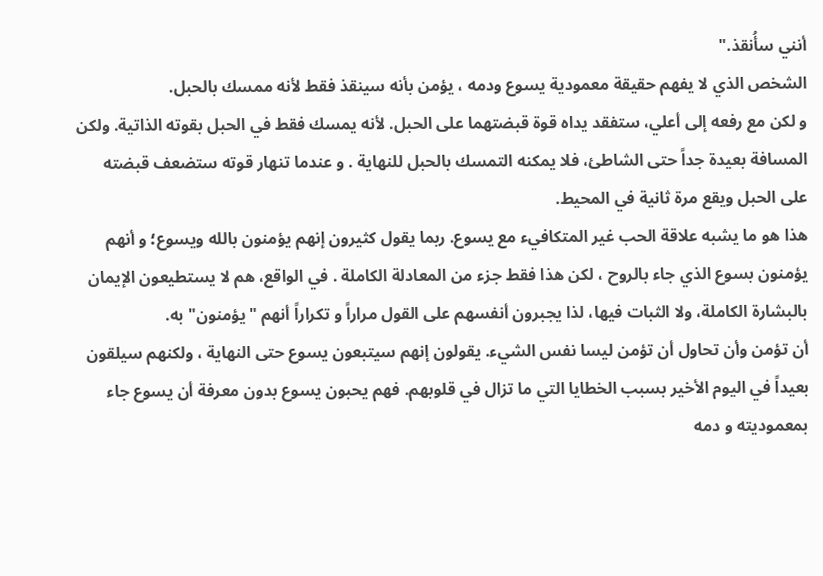أنني سأُنقذ."
الشخص الذي لا يفهم حقيقة معمودية يسوع ودمه ، يؤمن بأنه سينقذ فقط لأنه ممسك بالحبل.
و لكن مع رفعه إلى أعلي، ستفقد يداه قوة قبضتهما على الحبل. لأنه يمسك فقط في الحبل بقوته الذاتية. ولكن المسافة بعيدة جداً حتى الشاطئ، فلا يمكنه التمسك بالحبل للنهاية . و عندما تنهار قوته ستضعف قبضته على الحبل ويقع مرة ثانية في المحيط.
هذا هو ما يشبه علاقة الحب غير المتكافيء مع يسوع. ربما يقول كثيرون إنهم يؤمنون بالله ويسوع؛ و أنهم يؤمنون بسوع الذي جاء بالروح ، لكن هذا فقط جزء من المعادلة الكاملة . في الواقع، هم لا يستطيعون الإيمان بالبشارة الكاملة، ولا الثبات فيها، لذا يجبرون أنفسهم على القول مراراً و تكراراً أنهم "يؤمنون" به.
أن تؤمن وأن تحاول أن تؤمن ليسا نفس الشيء. يقولون إنهم سيتبعون يسوع حتى النهاية ، ولكنهم سيلقون بعيداً في اليوم الأخير بسبب الخطايا التي ما تزال في قلوبهم. فهم يحبون يسوع بدون معرفة أن يسوع جاء بمعموديته و دمه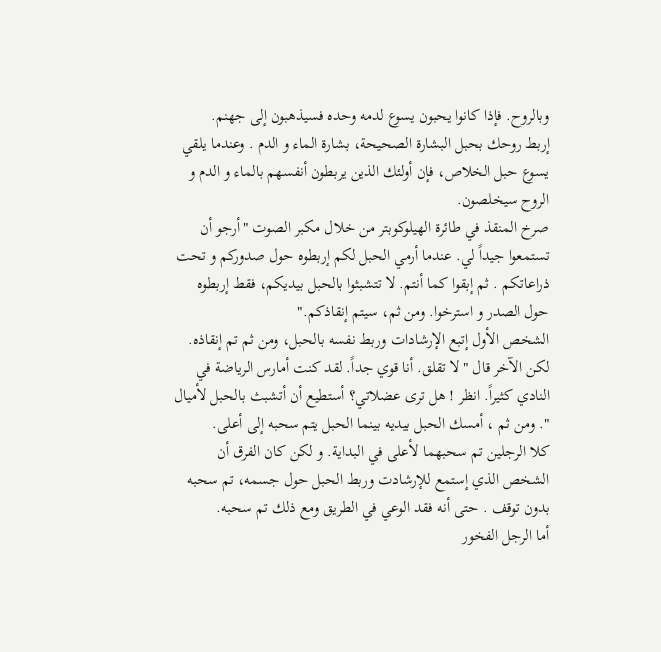وبالروح. فإذا كانوا يحبون يسوع لدمه وحده فسيذهبون إلى جهنم.
إربط روحك بحبل البشارة الصحيحة، بشارة الماء و الدم . وعندما يلقي يسوع حبل الخلاص، فإن أولئك الذين يربطون أنفسهم بالماء و الدم و الروح سيخلصون.
صرخ المنقذ في طائرة الهيلوكوبتر من خلال مكبر الصوت "أرجو أن تستمعوا جيداً لي. عندما أرمي الحبل لكم إربطوه حول صدوركم و تحت ذراعاتكم . ثم إبقوا كما أنتم. لا تتشبثوا بالحبل بيديكم، فقط إربطوه حول الصدر و استرخوا. ومن ثم، سيتم إنقاذكم."
الشخص الأول إتبع الإرشادات وربط نفسه بالحبل، ومن ثم تم إنقاذه. لكن الآخر قال "لا تقلق. أنا قوي جداً. لقد كنت أمارس الرياضة في النادي كثيراً. انظر ! هل ترى عضلاتي؟ أستطيع أن أتشبث بالحبل لأميال ". ومن ثم ، أمسك الحبل بيديه بينما الحبل يتم سحبه إلى أعلى.
كلا الرجلين تم سحبهما لأعلى في البداية. و لكن كان الفرق أن الشخص الذي إستمع للإرشادت وربط الحبل حول جسمه، تم سحبه بدون توقف . حتى أنه فقد الوعي في الطريق ومع ذلك تم سحبه.
أما الرجل الفخور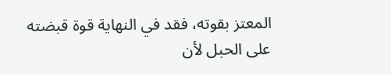المعتز بقوته، فقد في النهاية قوة قبضته على الحبل لأن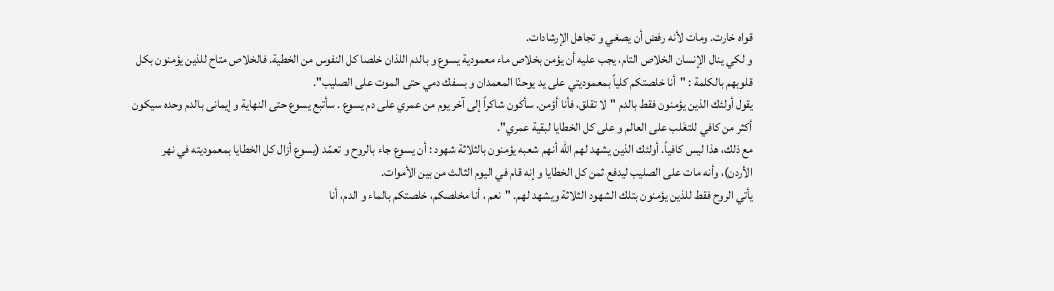قواه خارت. ومات لأنه رفض أن يصغي و تجاهل الإرشادات.
و لكي ينال الإنسان الخلاص التام، يجب عليه أن يؤمن بخلاص ماء معمودية يسوع و بالدم اللذان خلصا كل النفوس من الخطية. فالخلاص متاح للذين يؤمنون بكل قلوبهم بالكلمة : "أنا خلصتكم كلياً بمعموديتي على يد يوحنّا المعمدان و بسفك دمي حتى الموت على الصليب".
يقول أولئك الذين يؤمنون فقط بالدم "لا تقلق، فأنا أؤمن. سأكون شاكراً إلى آخر يوم من عمري على دم يسوع . سأتبع يسوع حتى النهاية و إيمانى بالدم وحده سيكون أكثر من كافي للتغَلب على العالم و على كل الخطايا لبقية عمري".
مع ذلك، هذا ليس كافياً. أولئك الذين يشهد لهم الله أنهم شعبه يؤمنون بالثلاثة شهود : أن يسوع جاء بالروح و تعمّد (يسوع أزال كل الخطايا بمعموديته في نهر الأردن)، وأنه مات على الصليب ليدفع ثمن كل الخطايا و إنه قام في اليوم الثالث من بين الأموات.
يأتي الروح فقط للذين يؤمنون بتلك الشهود الثلاثة ويشهد لهم. "نعم ، أنا مخلصكم، خلصتكم بالماء و الدم، أنا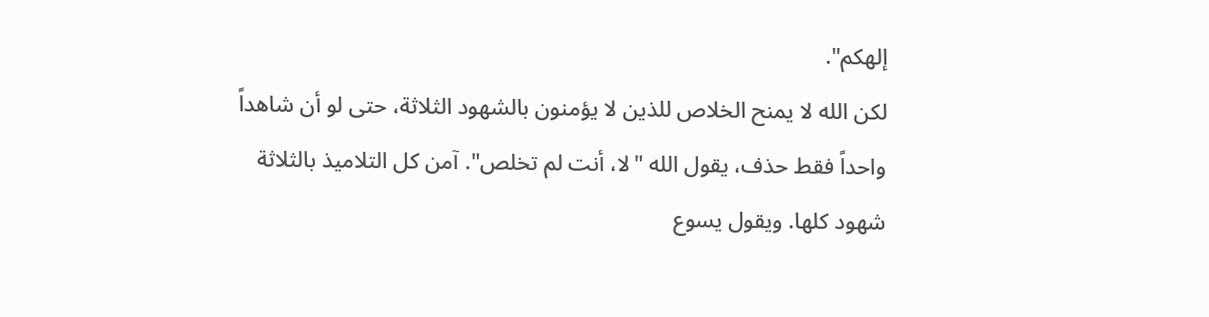إلهكم".
لكن الله لا يمنح الخلاص للذين لا يؤمنون بالشهود الثلاثة، حتى لو أن شاهداً واحداً فقط حذف، يقول الله "لا، أنت لم تخلص". آمن كل التلاميذ بالثلاثة شهود كلها. ويقول يسوع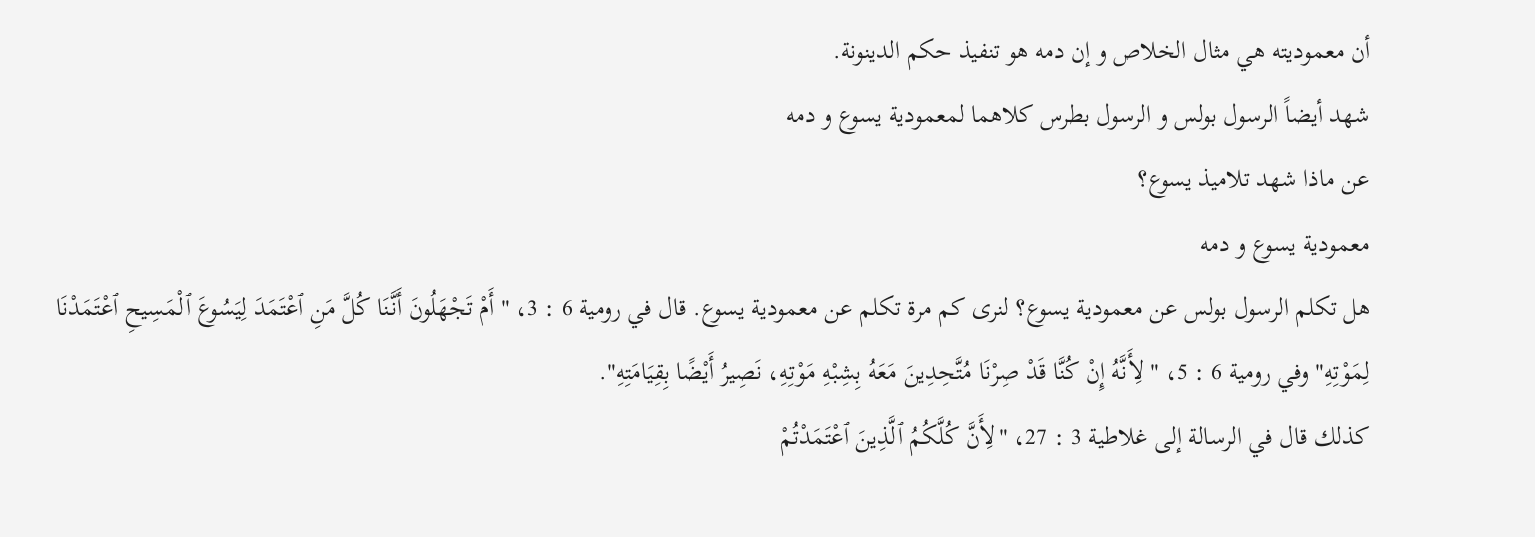أن معموديته هي مثال الخلاص و إن دمه هو تنفيذ حكم الدينونة.
شهد أيضاً الرسول بولس و الرسول بطرس كلاهما لمعمودية يسوع و دمه
عن ماذا شهد تلاميذ يسوع؟
معمودية يسوع و دمه
هل تكلم الرسول بولس عن معمودية يسوع؟ لنرى كم مرة تكلم عن معمودية يسوع. قال في رومية 6 : 3، " أَمْ تَجْهَلُونَ أَنَّنَا كُلَّ مَنِ ٱعْتَمَدَ لِيَسُوعَ ٱلْمَسِيحِ ٱعْتَمَدْنَا لِمَوْتِهِ" وفي رومية 6 : 5، " لِأَنَّهُ إِنْ كُنَّا قَدْ صِرْنَا مُتَّحِدِينَ مَعَهُ بِشِبْهِ مَوْتِهِ، نَصِيرُ أَيْضًا بِقِيَامَتِهِ".
كذلك قال في الرسالة إلى غلاطية 3 : 27، "لِأَنَّ كُلَّكُمُ ٱلَّذِينَ ٱعْتَمَدْتُمْ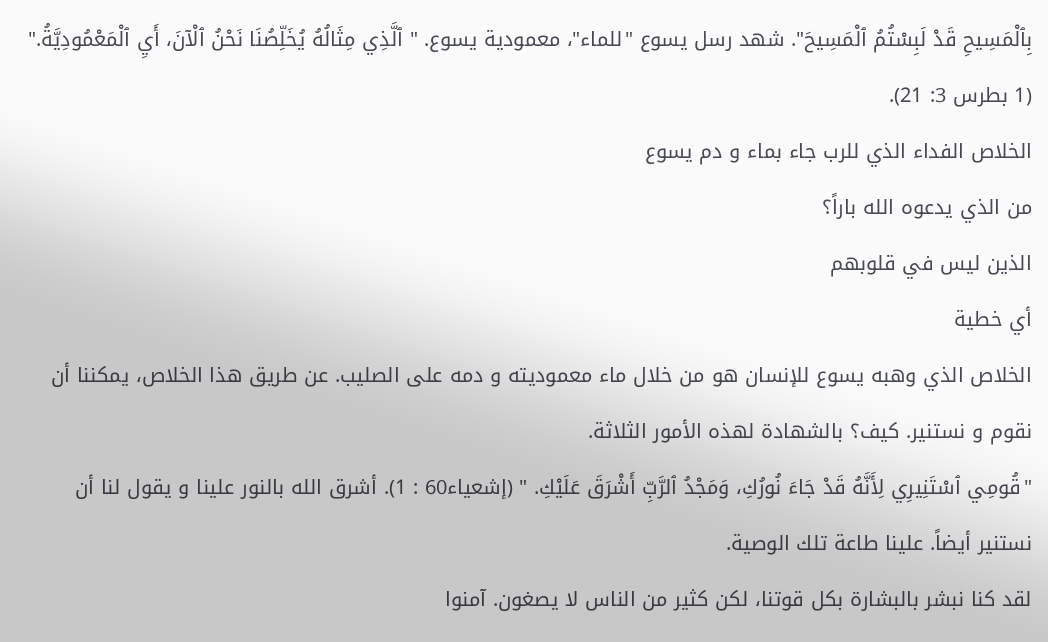بِٱلْمَسِيحِ قَدْ لَبِسْتُمُ ٱلْمَسِيحَ". شهد رسل يسوع "للماء"، معمودية يسوع. " ٱلَّذِي مِثَالُهُ يُخَلِّصُنَا نَحْنُ ٱلْآنَ، أَيِ ٱلْمَعْمُودِيَّةُ." (1 بطرس 3: 21).
الخلاص الفداء الذي للرب جاء بماء و دم يسوع
من الذي يدعوه الله باراً؟
الذين ليس في قلوبهم
أي خطية
الخلاص الذي وهبه يسوع للإنسان هو من خلال ماء معموديته و دمه على الصليب. عن طريق هذا الخلاص، يمكننا أن نقوم و نستنير. كيف؟ بالشهادة لهذه الأمور الثلاثة.
"قُومِي ٱسْتَنِيرِي لِأَنَّهُ قَدْ جَاءَ نُورُكِ، وَمَجْدُ ٱلرَّبِّ أَشْرَقَ عَلَيْكِ. " (إشعياء60 : 1). أشرق الله بالنور علينا و يقول لنا أن نستنير أيضاً. علينا طاعة تلك الوصية.
لقد كنا نبشر بالبشارة بكل قوتنا، لكن كثير من الناس لا يصغون. آمنوا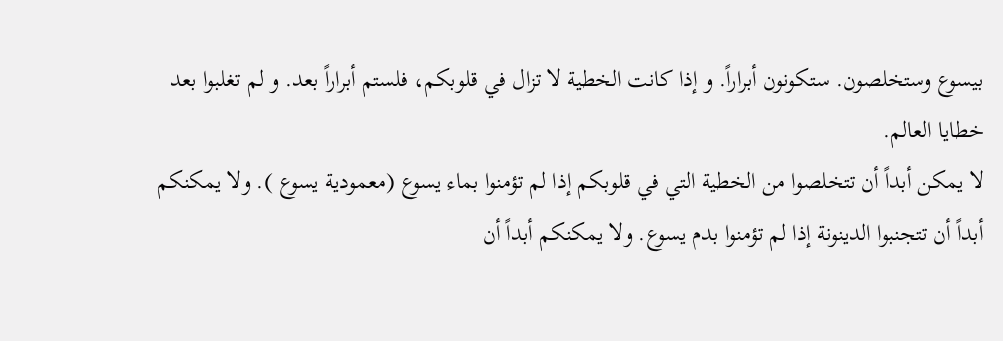بيسوع وستخلصون. ستكونون أبراراً. و إذا كانت الخطية لا تزال في قلوبكم، فلستم أبراراً بعد. و لم تغلبوا بعد خطايا العالم.
لا يمكن أبداً أن تتخلصوا من الخطية التي في قلوبكم إذا لم تؤمنوا بماء يسوع (معمودية يسوع ). ولا يمكنكم أبداً أن تتجنبوا الدينونة إذا لم تؤمنوا بدم يسوع. ولا يمكنكم أبداً أن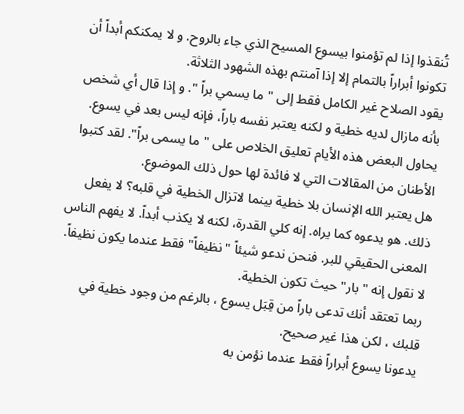تُنقذوا إذا لم تؤمنوا بيسوع المسيح الذي جاء بالروح. و لا يمكنكم أبداً أن تكونوا أبراراً بالتمام إلا إذا آمنتم بهذه الشهود الثلاثة.
يقود الصلاح غير الكامل فقط إلى "ما يسمي براً ". و إذا قال أي شخص بأنه مازال لديه خطية و لكنه يعتبر نفسه باراً، فإنه ليس بعد في يسوع. يحاول البعض هذه الأيام تعليق الخلاص على "ما يسمى براً". لقد كتبوا الأطنان من المقالات التي لا فائدة لها حول ذلك الموضوع.
هل يعتبر الله الإنسان بلا خطية بينما لاتزال الخطية في قلبه؟ لا يفعل ذلك. هو يدعوه كما يراه. إنه كلي القدرة، لكنه لا يكذب أبداً. لا يفهم الناس المعنى الحقيقي للبر. فنحن ندعو شيئاً "نظيفاً" فقط عندما يكون نظيفاً. لا نقول إنه "بار" حيث تكون الخطية.
ربما تعتقد أنك تدعى باراً من قِبَل يسوع ، بالرغم من وجود خطية في قلبك ، لكن هذا غير صحيح.
يدعونا يسوع أبراراً فقط عندما نؤمن به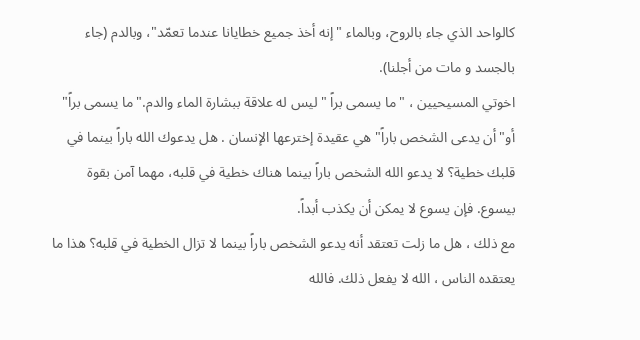كالواحد الذي جاء بالروح، وبالماء "إنه أخذ جميع خطايانا عندما تعمّد"، وبالدم (جاء بالجسد و مات من أجلنا).
اخوتي المسيحيين ، "ما يسمى براً " ليس له علاقة ببشارة الماء والدم."ما يسمى براً" أو"أن يدعى الشخص باراً" هي عقيدة إخترعها الإنسان . هل يدعوك الله باراً بينما في قلبك خطية؟ لا يدعو الله الشخص باراً بينما هناك خطية في قلبه، مهما آمن بقوة بيسوع. فإن يسوع لا يمكن أن يكذب أبداً.
مع ذلك ، هل ما زلت تعتقد أنه يدعو الشخص باراً بينما لا تزال الخطية في قلبه؟ هذا ما يعتقده الناس ، الله لا يفعل ذلك. فالله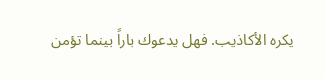يكره الأكاذيب. فهل يدعوك باراً بينما تؤمن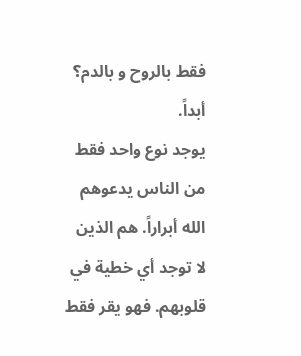فقط بالروح و بالدم؟ أبداً.
يوجد نوع واحد فقط من الناس يدعوهم الله أبراراً. هم الذين لا توجد أي خطية في قلوبهم. فهو يقر فقط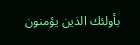بأولئك الذين يؤمنون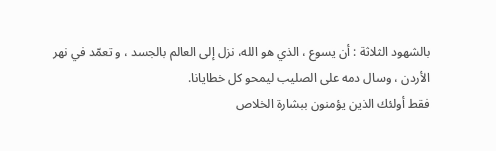بالشهود الثلاثة : أن يسوع ، الذي هو الله، نزل إلى العالم بالجسد ، و تعمّد في نهر الأردن ، وسال دمه على الصليب ليمحو كل خطايانا.
فقط أولئك الذين يؤمنون ببشارة الخلاص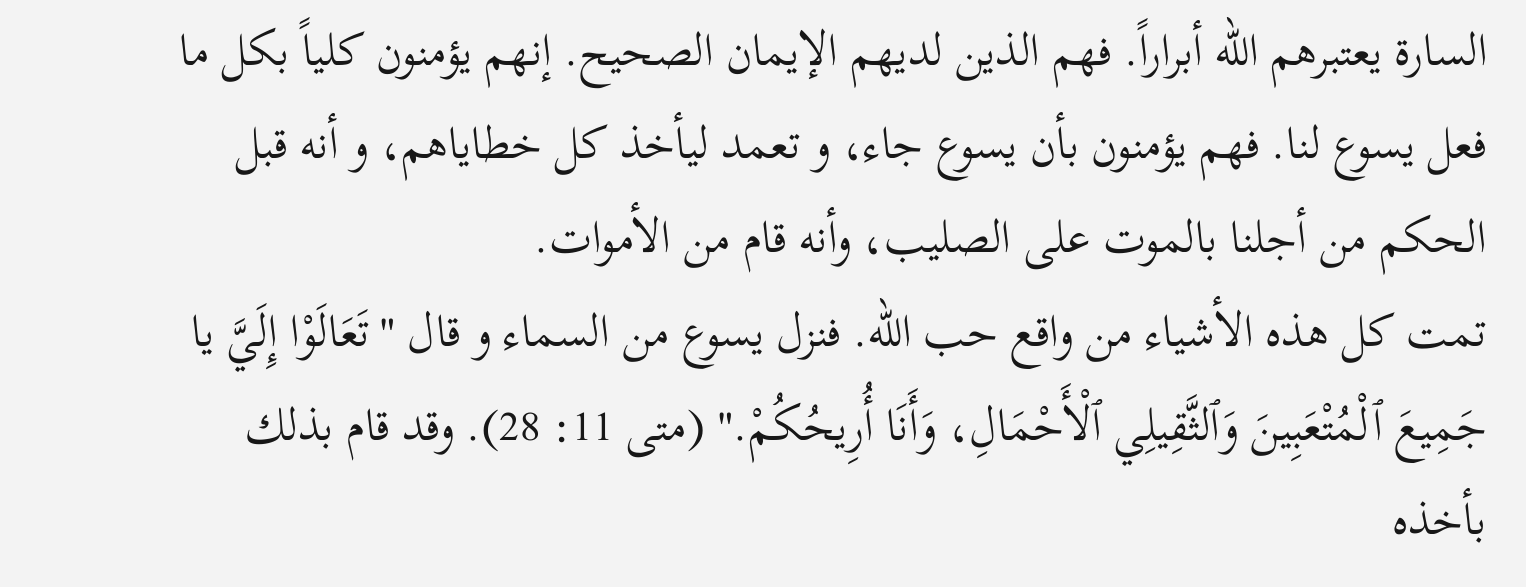السارة يعتبرهم الله أبراراً. فهم الذين لديهم الإيمان الصحيح. إنهم يؤمنون كلياً بكل ما فعل يسوع لنا. فهم يؤمنون بأن يسوع جاء، و تعمد ليأخذ كل خطاياهم، و أنه قبل الحكم من أجلنا بالموت على الصليب، وأنه قام من الأموات.
تمت كل هذه الأشياء من واقع حب الله. فنزل يسوع من السماء و قال "تَعَالَوْا إِلَيَّ يا جَمِيعَ ٱلْمُتْعَبِينَ وَٱلثَّقِيلِي ٱلْأَحْمَالِ، وَأَنَا أُرِيحُكُمْ." (متى 11: 28). وقد قام بذلك بأخذه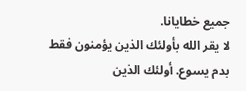جميع خطايانا.
لا يقر الله بأولئك الذين يؤمنون فقط بدم يسوع. أولئك الذين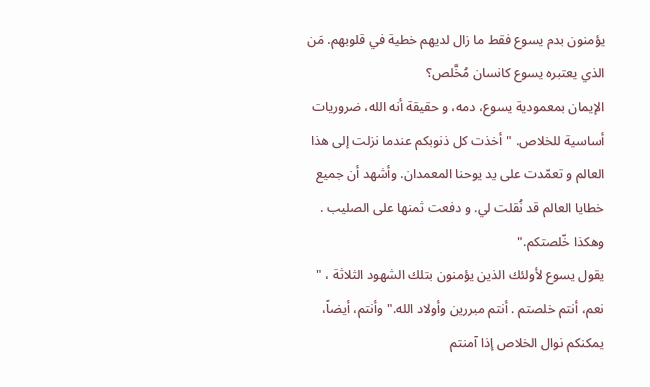يؤمنون بدم يسوع فقط ما زال لديهم خطية في قلوبهم. مَن الذي يعتبره يسوع كانسان مُخَّلص؟
الإيمان بمعمودية يسوع، دمه، و حقيقة أنه الله، ضروريات أساسية للخلاص. "أخذت كل ذنوبكم عندما نزلت إلى هذا العالم و تعمّدت على يد يوحنا المعمدان. وأشهد أن جميع خطايا العالم قد نُقلت لي. و دفعت ثمنها على الصليب . وهكذا خّلصتكم."
يقول يسوع لأولئك الذين يؤمنون بتلك الشهود الثلاثة ، " نعم، أنتم خلصتم . أنتم مبررين وأولاد الله." وأنتم، أيضاً، يمكنكم نوال الخلاص إذا آمنتم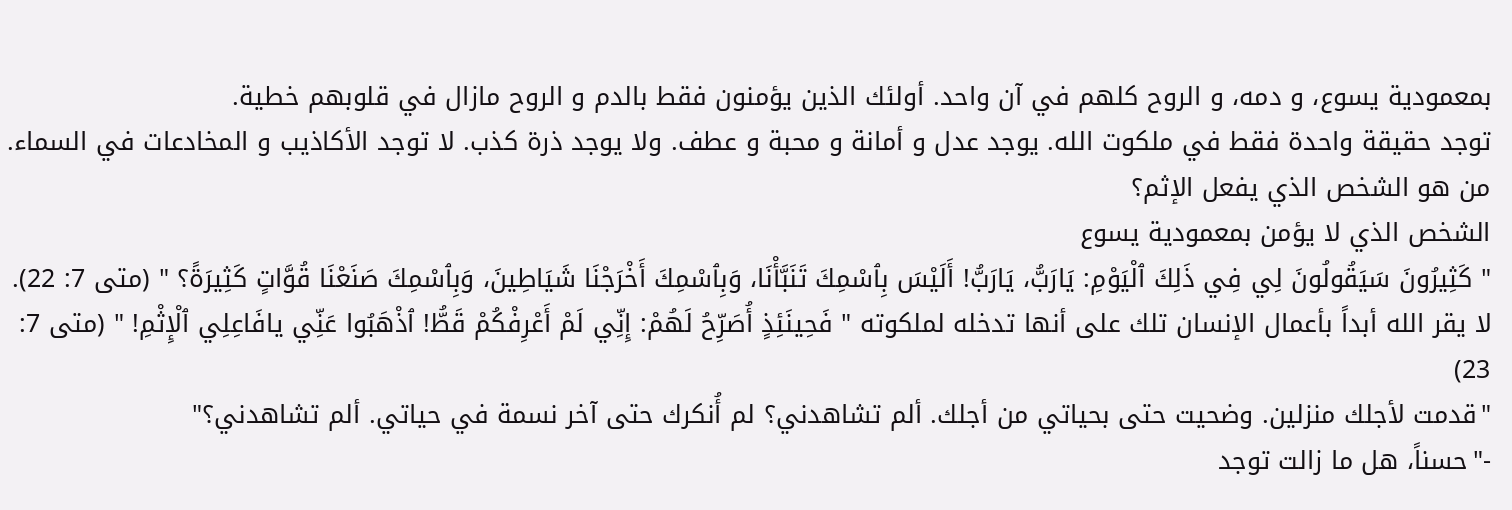بمعمودية يسوع، و دمه، و الروح كلهم في آن واحد. أولئك الذين يؤمنون فقط بالدم و الروح مازال في قلوبهم خطية.
توجد حقيقة واحدة فقط في ملكوت الله. يوجد عدل و أمانة و محبة و عطف. ولا يوجد ذرة كذب. لا توجد الأكاذيب و المخادعات في السماء.
من هو الشخص الذي يفعل الإثم؟
الشخص الذي لا يؤمن بمعمودية يسوع
" كَثِيرُونَ سَيَقُولُونَ لِي فِي ذَلِكَ ٱلْيَوْمِ: يَارَبُّ، يَارَبُّ! أَلَيْسَ بِٱسْمِكَ تَنَبَّأْنَا، وَبِٱسْمِكَ أَخْرَجْنَا شَيَاطِينَ، وَبِٱسْمِكَ صَنَعْنَا قُوَّاتٍ كَثِيرَةً؟ " (متى 7: 22).
لا يقر الله أبداً بأعمال الإنسان تلك على أنها تدخله لملكوته " فَحِينَئِذٍ أُصَرِّحُ لَهُمْ: إِنِّي لَمْ أَعْرِفْكُمْ قَطُّ! ٱذْهَبُوا عَنِّي يافَاعِلِي ٱلْإِثْمِ! " (متى 7: 23)
"قدمت لأجلك منزلين. وضحيت حتى بحياتي من أجلك. ألم تشاهدني؟ لم أُنكرك حتى آخر نسمة في حياتي. ألم تشاهدني؟"
-"حسناً، هل ما زالت توجد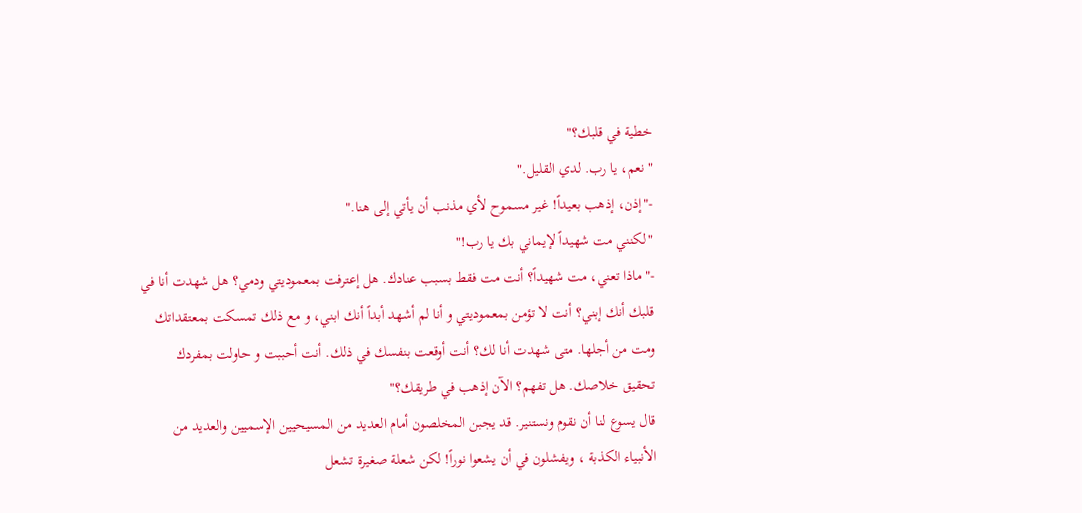خطية في قلبك؟"
"نعم، يا رب. لدي القليل."
-"إذن، إذهب بعيداً! غير مسموح لأي مذنب أن يأتي إلى هنا."
"لكنني مت شهيداً لإيماني بك يا رب!"
-"ماذا تعني، مت شهيداً؟ أنت مت فقط بسبب عنادك. هل إعترفت بمعموديتي ودمي؟ هل شهدت أنا في قلبك أنك إبني؟ أنت لا تؤمن بمعموديتي و أنا لم أشهد أبداً أنك ابني، و مع ذلك تمسكت بمعتقداتك ومت من أجلها. متى شهدت أنا لك؟ أنت أوقعت بنفسك في ذلك. أنت أحببت و حاولت بمفردك تحقيق خلاصك. هل تفهم؟ الآن إذهب في طريقك؟"
قال يسوع لنا أن نقوم ونستنير. قد يجبن المخلصون أمام العديد من المسيحيين الإسميين والعديد من الأنبياء الكذبة ، ويفشلون في أن يشعوا نوراً! لكن شعلة صغيرة تشعل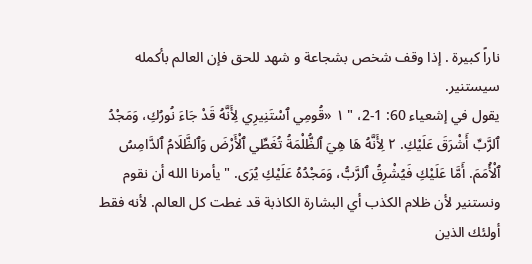ناراً كبيرة . إذا وقف شخص بشجاعة و شهد للحق فإن العالم بأكمله سيستنير.
يقول في إشعياء 60: 1-2، " ١ «قُومِي ٱسْتَنِيرِي لِأَنَّهُ قَدْ جَاءَ نُورُكِ، وَمَجْدُ ٱلرَّبِّ أَشْرَقَ عَلَيْكِ. ٢ لِأَنَّهُ هَا هِيَ ٱلظُّلْمَةُ تُغَطِّي ٱلْأَرْضَ وَٱلظَّلَامُ ٱلدَّامِسُ ٱلْأُمَمَ. أَمَّا عَلَيْكِ فَيُشْرِقُ ٱلرَّبُّ، وَمَجْدُهُ عَلَيْكِ يُرَى. " يأمرنا الله أن نقوم ونستنير لأن ظلام الكذب أي البشارة الكاذبة قد غطت كل العالم. لأنه فقط أولئك الذين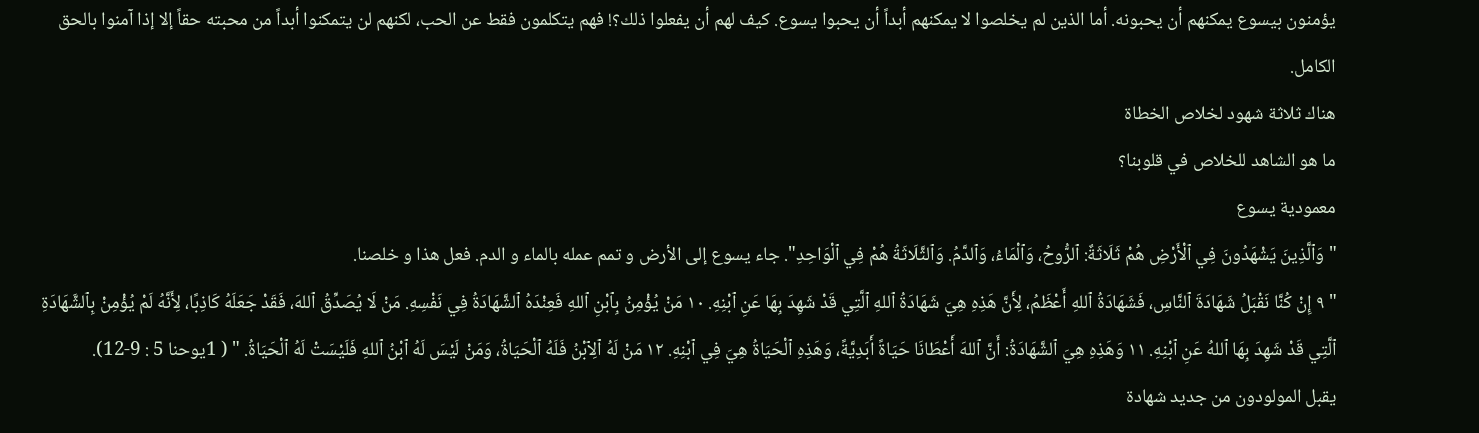يؤمنون بيسوع يمكنهم أن يحبونه. أما الذين لم يخلصوا لا يمكنهم أبداً أن يحبوا يسوع. كيف لهم أن يفعلوا ذلك؟! فهم يتكلمون فقط عن الحب، لكنهم لن يتمكنوا أبداً من محبته حقاً إلا إذا آمنوا بالحق الكامل.
هناك ثلاثة شهود لخلاص الخطاة
ما هو الشاهد للخلاص في قلوبنا؟
معمودية يسوع
" وَٱلَّذِينَ يَشْهَدُونَ فِي ٱلْأَرْضِ هُمْ ثَلَاثَةٌ: ٱلرُّوحُ، وَٱلْمَاءُ، وَٱلدَّمُ. وَٱلثَّلَاثَةُ هُمْ فِي ٱلْوَاحِدِ". جاء يسوع إلى الأرض و تمم عمله بالماء و الدم. فعل هذا و خلصنا.
" ٩ إِنْ كُنَّا نَقْبَلُ شَهَادَةَ ٱلنَّاسِ، فَشَهَادَةُ ٱللهِ أَعْظَمُ، لِأَنَّ هَذِهِ هِيَ شَهَادَةُ ٱللهِ ٱلَّتِي قَدْ شَهِدَ بِهَا عَنِ ٱبْنِهِ. ١٠ مَنْ يُؤْمِنُ بِٱبْنِ ٱللهِ فَعِنْدَهُ ٱلشَّهَادَةُ فِي نَفْسِهِ. مَنْ لَا يُصَدِّقُ ٱللهَ، فَقَدْ جَعَلَهُ كَاذِبًا، لِأَنَّهُ لَمْ يُؤْمِنْ بِٱلشَّهَادَةِ ٱلَّتِي قَدْ شَهِدَ بِهَا ٱللهُ عَنِ ٱبْنِهِ. ١١ وَهَذِهِ هِيَ ٱلشَّهَادَةُ: أَنَّ ٱللهَ أَعْطَانَا حَيَاةً أَبَدِيَّةً، وَهَذِهِ ٱلْحَيَاةُ هِيَ فِي ٱبْنِهِ. ١٢ مَنْ لَهُ ٱلِٱبْنُ فَلَهُ ٱلْحَيَاةُ، وَمَنْ لَيْسَ لَهُ ٱبْنُ ٱللهِ فَلَيْسَتْ لَهُ ٱلْحَيَاةُ. " ( 1يوحنا 5 : 9-12).
يقبل المولودون من جديد شهادة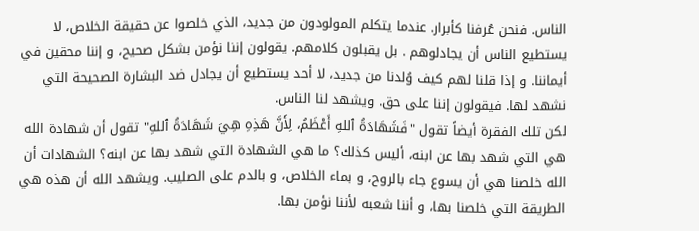الناس. فنحن عُرفنا كأبرار. عندما يتكلم المولودون من جديد، الذي خلصوا عن حقيقة الخلاص، لا يستطيع الناس أن يجادلوهم . بل يقبلون كلامهم. يقولون إننا نؤمن بشكل صحيح، و إننا محقين في أيماننا. و إذا قلنا لهم كيف وُلدنا من جديد، لا أحد يستطيع أن يجادل ضد البشارة الصحيحة التي نشهد لها. فيقولون إننا على حق. ويشهد لنا الناس.
لكن تلك الفقرة أيضاً تقول "فَشَهَادَةُ ٱللهِ أَعْظَمُ، لِأَنَّ هَذِهِ هِيَ شَهَادَةُ ٱللهِ" تقول أن شهادة الله هي التي شهد بها عن ابنه، أليس كذلك؟ ما هي الشهادة التي شهد بها عن ابنه؟ الشهادات أن الله خلصنا هي أن يسوع جاء بالروح، و بماء الخلاص، و بالدم على الصليب. ويشهد الله أن هذه هي الطريقة التي خلصنا بها، و أننا شعبه لأننا نؤمن بها.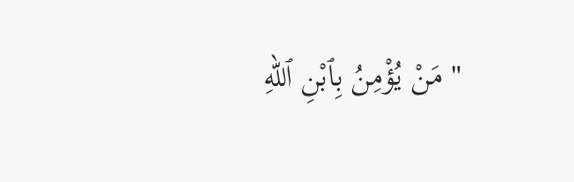" مَنْ يُؤْمِنُ بِٱبْنِ ٱللهِ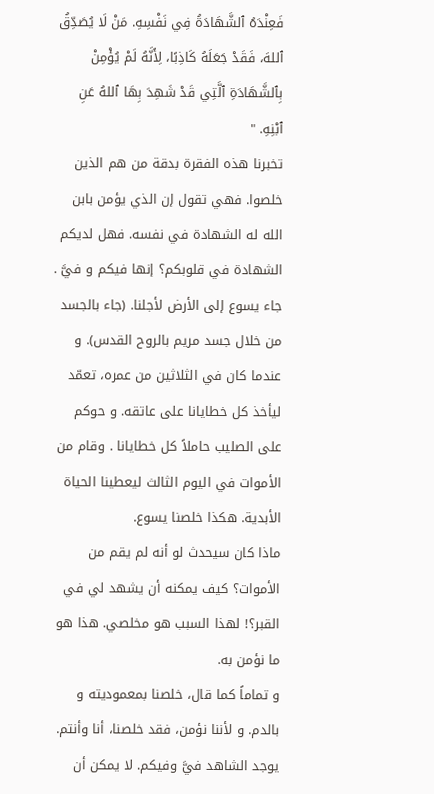فَعِنْدَهُ ٱلشَّهَادَةُ فِي نَفْسِهِ. مَنْ لَا يُصَدِّقُ ٱللهَ، فَقَدْ جَعَلَهُ كَاذِبًا، لِأَنَّهُ لَمْ يُؤْمِنْ بِٱلشَّهَادَةِ ٱلَّتِي قَدْ شَهِدَ بِهَا ٱللهُ عَنِ ٱبْنِهِ. "
تخبرنا هذه الفقرة بدقة من هم الذين خلصوا. فهي تقول إن الذي يؤمن بابن الله له الشهادة في نفسه. فهل لديكم الشهادة في قلوبكم؟ إنها فيكم و فيَّ . جاء يسوع إلى الأرض لأجلنا. (جاء بالجسد من خلال جسد مريم بالروح القدس). و عندما كان في الثلاثين من عمره، تعمّد ليأخذ كل خطايانا على عاتقه. و حوكم على الصليب حاملاً كل خطايانا . وقام من الأموات في اليوم الثالث ليعطينا الحياة الأبدية. هكذا خلصنا يسوع.
ماذا كان سيحدث لو أنه لم يقم من الأموات؟ كيف يمكنه أن يشهد لي في القبر؟! لهذا السبب هو مخلصي. هذا هو ما نؤمن به.
و تماماً كما قال، خلصنا بمعموديته و بالدم. و لأننا نؤمن، فقد خلصنا، أنا وأنتم. يوجد الشاهد فيَّ وفيكم. لا يمكن أن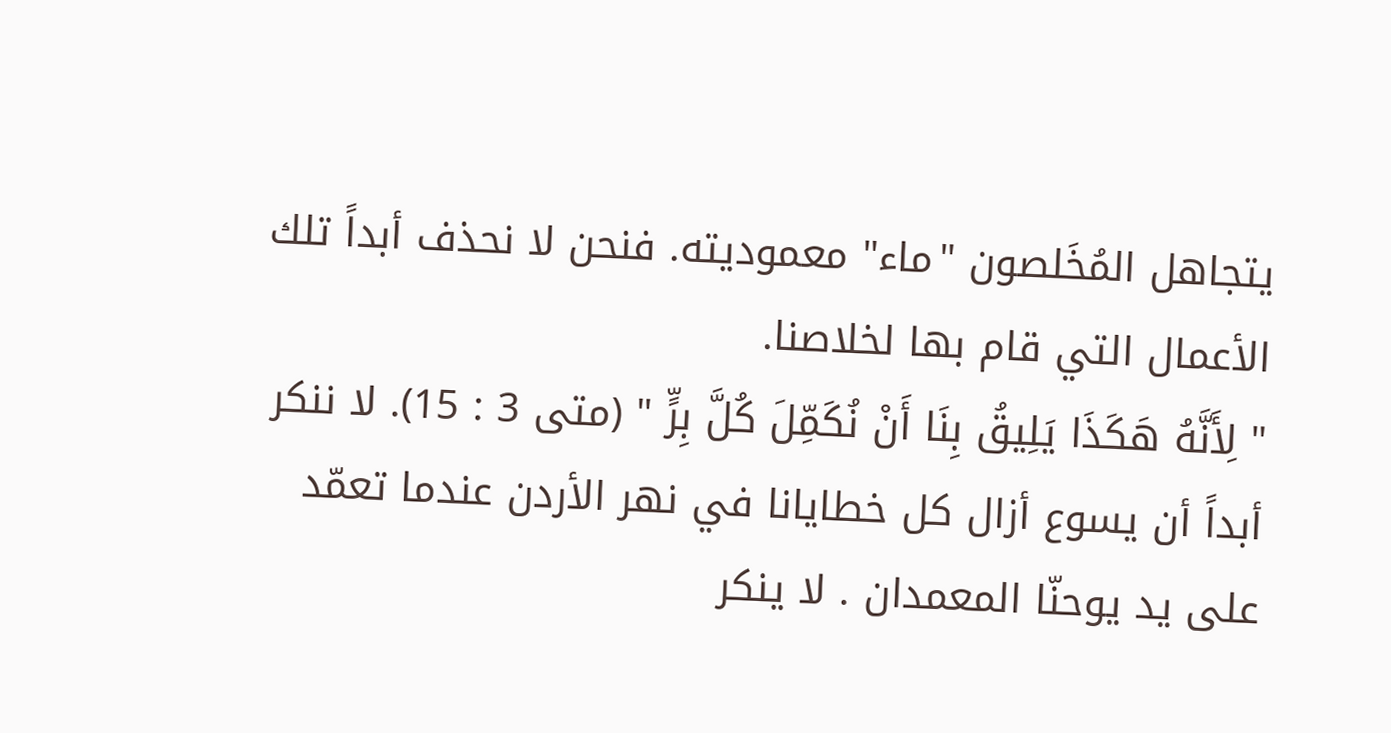يتجاهل المُخَلصون "ماء" معموديته. فنحن لا نحذف أبداً تلك الأعمال التي قام بها لخلاصنا.
" لِأَنَّهُ هَكَذَا يَلِيقُ بِنَا أَنْ نُكَمِّلَ كُلَّ بِرٍّ " (متى 3 : 15). لا ننكر أبداً أن يسوع أزال كل خطايانا في نهر الأردن عندما تعمّد على يد يوحنّا المعمدان . لا ينكر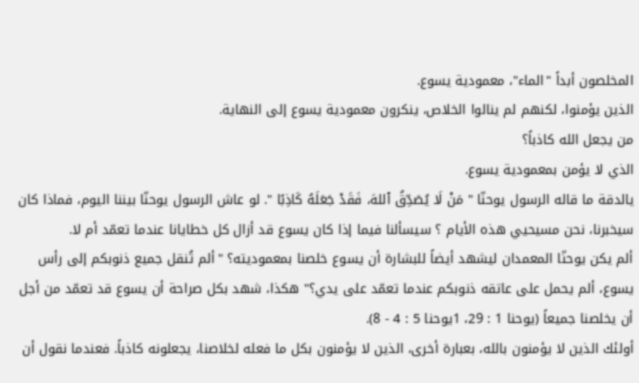المخلصون أبداً "الماء"، معمودية يسوع.
الذين يؤمنوا، لكنهم لم ينالوا الخلاص، ينكرون معمودية يسوع إلى النهاية.
من يجعل الله كاذباً؟
الذي لا يؤمن بمعمودية يسوع.
يالدقة ما قاله الرسول يوحنّا " مَنْ لَا يُصَدِّقُ ٱللهَ، فَقَدْ جَعَلَهُ كَاذِبًا ". لو عاش الرسول يوحنّا بيننا اليوم، فماذا كان سيخبرنا، نحن مسيحيي هذه الأيام ؟ سيسألنا فيما إذا كان يسوع قد أزال كل خطايانا عندما تعمّد أم لا.
ألم يكن يوحنّا المعمدان ليشهد أيضاً للبشارة أن يسوع خلصنا بمعموديته؟ "ألم تُنقل جميع ذنوبكم إلى رأس يسوع، ألم يحمل على عاتقه ذنوبكم عندما تعمّد على يدي؟" هكذا، شهد بكل صراحة أن يسوع قد تعمّد من أجل أن يخلصنا جميعاً (يوحنا 1 : 29، 1يوحنا 5 : 4 - 8).
أولئك الذين لا يؤمنون بالله، بعبارة أخرى، الذين لا يؤمنون بكل ما فعله لخلاصنا، يجعلونه كاذباً. فعندما نقول أن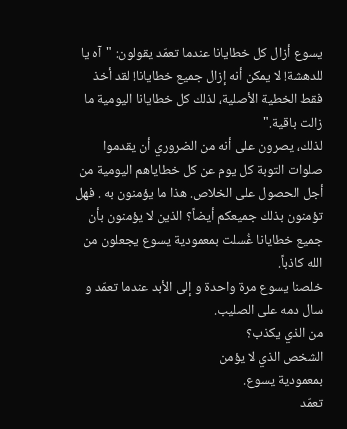يسوع أزال كل خطايانا عندما تعمّد يقولون: "آه يا للدهشة! لا يمكن أنه إزال جميع خطايانا! لقد أخذ فقط الخطية الأصلية، لذلك كل خطايانا اليومية ما زالت باقية."
لذلك، يصرون على أنه من الضروري أن يقدموا صلوات التوبة كل يوم عن كل خطاياهم اليومية من أجل الحصول على الخلاص. هذا ما يؤمنون به . فهل تؤمنون بذلك جميعكم أيضاً؟ الذين لا يؤمنون بأن جميع خطايانا غُسلت بمعمودية يسوع يجعلون من الله كاذباً.
خلصنا يسوع مرة واحدة و إلى الأبد عندما تعمّد و سال دمه على الصليب.
من الذي يكذب؟
الشخص الذي لا يؤمن
بمعمودية يسوع.
تعمّد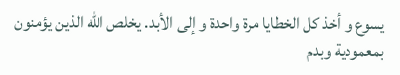يسوع و أخذ كل الخطايا مرة واحدة و إلى الأبد. يخلص الله الذين يؤمنون بمعمودية وبدم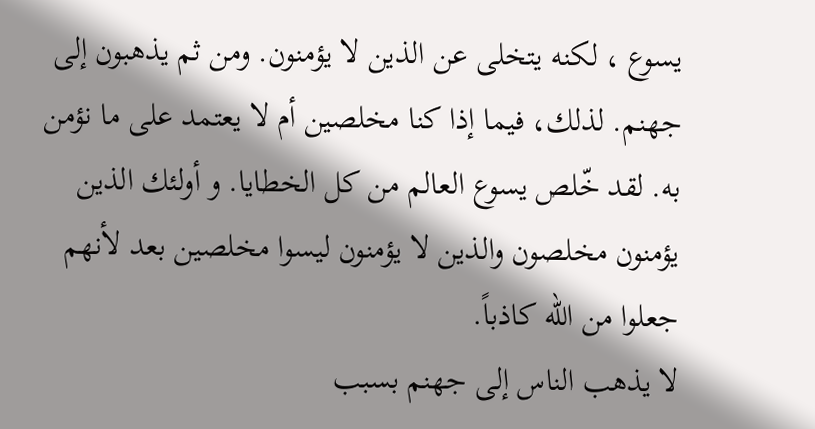يسوع ، لكنه يتخلى عن الذين لا يؤمنون. ومن ثم يذهبون إلى جهنم. لذلك، فيما إذا كنا مخلصين أم لا يعتمد على ما نؤمن به. لقد خّلص يسوع العالم من كل الخطايا. و أولئك الذين يؤمنون مخلصون والذين لا يؤمنون ليسوا مخلصين بعد لأنهم جعلوا من الله كاذباً.
لا يذهب الناس إلى جهنم بسبب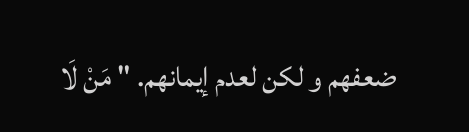ضعفهم و لكن لعدم إيمانهم. " مَنْ لَا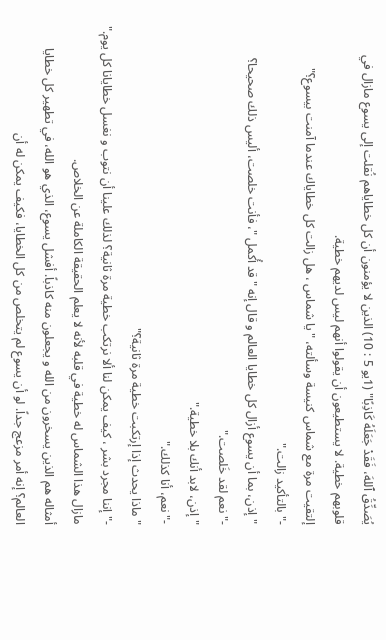يُصَدِّقُ ٱللهَ، فَقَدْ جَعَلَهُ كَاذِبًا" (1يو 5 : 10) الذين لا يؤمنون أن كل خطاياهم نُقلت إلى يسوع مازال في قلوبهم خطية. لا يستطيعون أن يقولوا أنهم ليس لديهم خطية.
إلتقيت مرة مع شماس كنيسة وسألته، "يا شماس ، هل زالت كل خطاياك عندما آمنت بيسوع؟"
-"بالتأكيد زالت."
"إذن، بما أن يسوع أزال كل خطايا العالم و قال إنه "قد أُكمل "، فأنت خلصت، أليس ذلك صحيحا؟
-"نعم لقد خَلصت."
"إذن، لابد أنك بلا خطية."
-"نعم، أنا كذلك."
"ماذا يحدث إذا إرتكبت خطية مرة ثانية؟"
-"إننا مجرد بشر ، كيف يمكن لنا ألا نرتكب خطية مرة ثانية؟ لذلك علينا أن نتوب و نغسل خطايانا كل يوم."
مازال هذا الشماس له خطية في قلبه لأنه لا يعلم الحقيقة الكاملة عن الخلاص.
أمثاله هم الذين يسخرون من الله و يجعلون منه كاذباً. أفشل يسوع، الذي هو الله، في تطهير كل خطايا العالم؟ إنه أمر مزعج جداً. لو أن يسوع لم يتخلص من كل الخطايا، فكيف يمكن له أن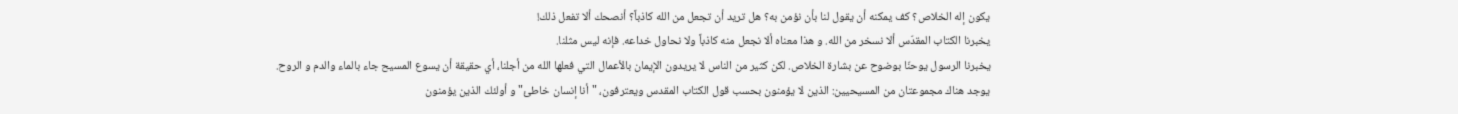يكون إله الخلاص؟ كف يمكنه أن يقول لنا بأن نؤمن به؟ هل تريد أن تجعل من الله كاذباً؟ أنصحك ألا تفعل ذلك!
يخبرنا الكتاب المقدّس ألا نسخر من الله. و هذا معناه ألا نجعل منه كاذباً ولا نحاول خداعه. فإنه ليس مثلنا.
يخبرنا الرسول يوحنّا بوضوح عن بشارة الخلاص. لكن كثير من الناس لا يريدون الإيمان بالأعمال التي فعلها الله من أجلنا، أي حقيقة أن يسوع المسيح جاء بالماء والدم و الروح.
يوجد هناك مجموعتان من المسيحيين: الذين لا يؤمنون بحسب قول الكتاب المقدس ويعترفون، "أنا إنسان خاطئ" و أولئك الذين يؤمنون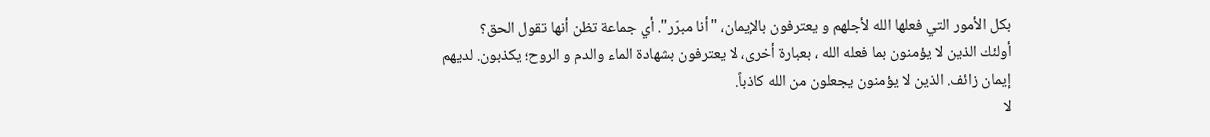بكل الأمور التي فعلها الله لأجلهم و يعترفون بالإيمان، "أنا مبرّر". أي جماعة تظن أنها تقول الحق؟
أولئك الذين لا يؤمنون بما فعله الله ، بعبارة أخرى، لا يعترفون بشهادة الماء والدم و الروح؛ يكذبون. لديهم إيمان زائف. الذين لا يؤمنون يجعلون من الله كاذباً.
لا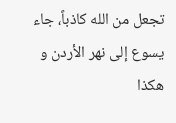تجعل من الله كاذباً، جاء يسوع إلى نهر الأردن و هكذا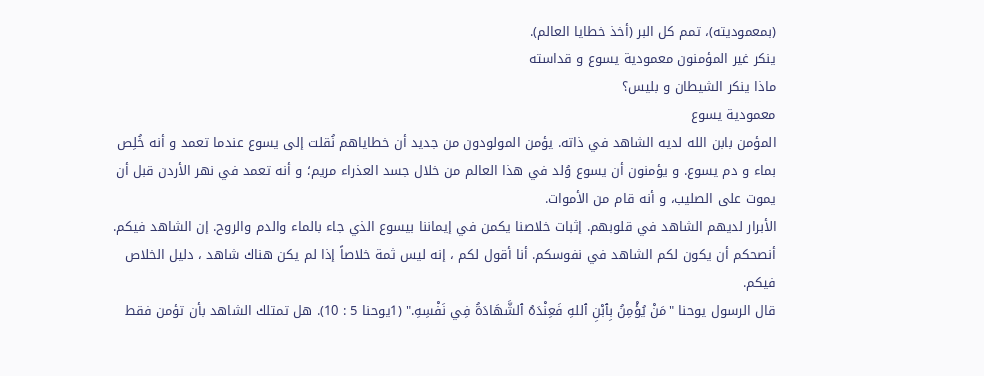(بمعموديته)، تمم كل البر (أخذ خطايا العالم).
ينكر غير المؤمنون معمودية يسوع و قداسته
ماذا ينكر الشيطان و بليس؟
معمودية يسوع
المؤمن بابن الله لديه الشاهد في ذاته. يؤمن المولودون من جديد أن خطاياهم نُقلت إلى يسوع عندما تعمد و أنه خُلِص بماء و دم يسوع. و يؤمنون أن يسوع وُلد في هذا العالم من خلال جسد العذراء مريم؛ و أنه تعمد في نهر الأردن قبل أن يموت على الصليب، و أنه قام من الأموات.
الأبرار لديهم الشاهد في قلوبهم. إثبات خلاصنا يكمن في إيماننا بيسوع الذي جاء بالماء والدم والروح. إن الشاهد فيكم. أنصحكم أن يكون لكم الشاهد في نفوسكم. أنا أقول لكم ، إنه ليس ثمة خلاصاً إذا لم يكن هناك شاهد ، دليل الخلاص فيكم.
قال الرسول يوحنا "مَنْ يُؤْمِنُ بِٱبْنِ ٱللهِ فَعِنْدَهُ ٱلشَّهَادَةُ فِي نَفْسِهِ." (1يوحنا 5 : 10). هل تمتلك الشاهد بأن تؤمن فقط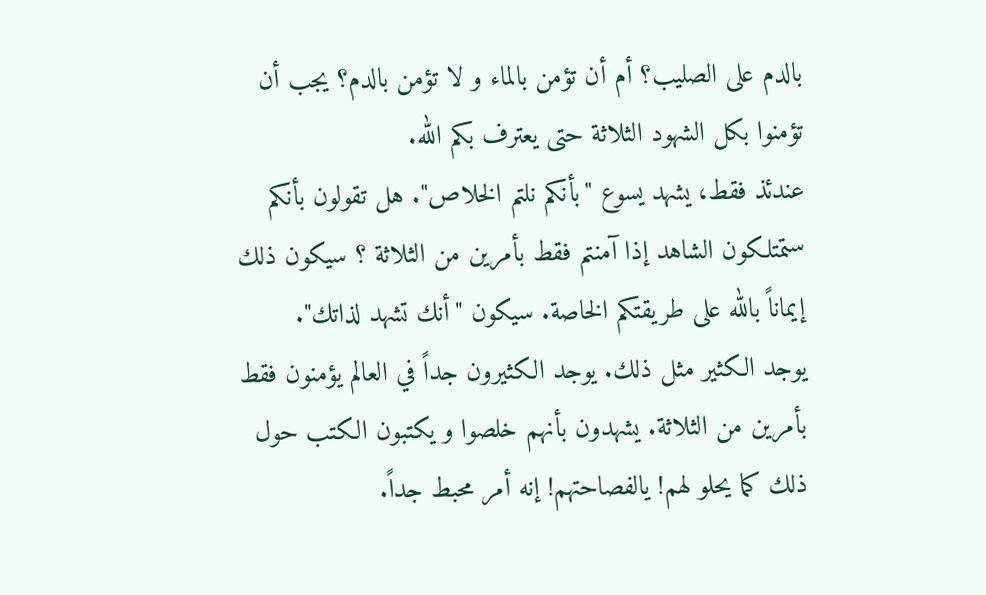بالدم على الصليب؟ أم أن تؤمن بالماء و لا تؤمن بالدم؟ يجب أن تؤمنوا بكل الشهود الثلاثة حتى يعترف بكم الله.
عندئذ فقط، يشهد يسوع "بأنكم نلتم الخلاص". هل تقولون بأنكم ستمتلكون الشاهد إذا آمنتم فقط بأمرين من الثلاثة ؟ سيكون ذلك إيماناً بالله على طريقتكم الخاصة. سيكون "أنك تشهد لذاتك".
يوجد الكثير مثل ذلك. يوجد الكثيرون جداً في العالم يؤمنون فقط بأمرين من الثلاثة. يشهدون بأنهم خلصوا و يكتبون الكتب حول ذلك كما يحلو لهم! يالفصاحتهم! إنه أمر محبط جداً.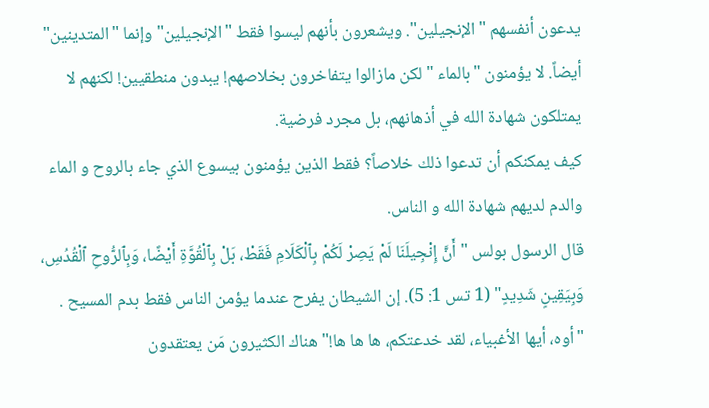يدعون أنفسهم "الإنجيلين". ويشعرون بأنهم ليسوا فقط "الإنجيلين" وإنما "المتدينين" أيضاً. لا يؤمنون "بالماء " لكن مازالوا يتفاخرون بخلاصهم! يبدون منطقيين! لكنهم لا يمتلكون شهادة الله في أذهانهم، بل مجرد فرضية.
كيف يمكنكم أن تدعوا ذلك خلاصاً؟ فقط الذين يؤمنون بيسوع الذي جاء بالروح و الماء والدم لديهم شهادة الله و الناس.
قال الرسول بولس "أَنَّ إِنْجِيلَنَا لَمْ يَصِرْ لَكُمْ بِٱلْكَلَامِ فَقَطْ، بَلْ بِٱلْقُوَّةِ أَيْضًا، وَبِٱلرُّوحِ ٱلْقُدُسِ، وَبِيَقِينٍ شَدِيدٍ" (1 تس 1: 5). إن الشيطان يفرح عندما يؤمن الناس فقط بدم المسيح . "أوه، أيها الأغبياء، لقد خدعتكم، ها ها ها!" هناك الكثيرون مَن يعتقدون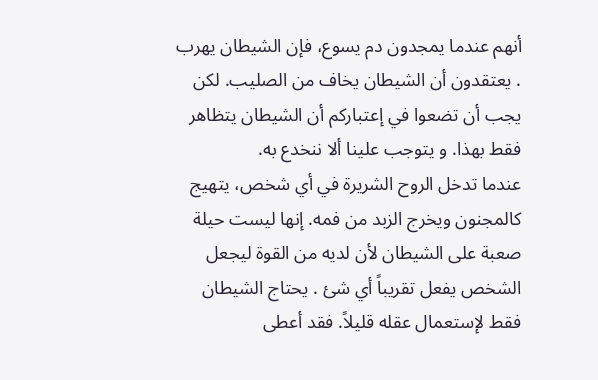أنهم عندما يمجدون دم يسوع، فإن الشيطان يهرب . يعتقدون أن الشيطان يخاف من الصليب. لكن يجب أن تضعوا في إعتباركم أن الشيطان يتظاهر فقط بهذا. و يتوجب علينا ألا ننخدع به.
عندما تدخل الروح الشريرة في أي شخص، يتهيج كالمجنون ويخرج الزبد من فمه. إنها ليست حيلة صعبة على الشيطان لأن لديه من القوة ليجعل الشخص يفعل تقريباً أي شئ . يحتاج الشيطان فقط لإستعمال عقله قليلاً. فقد أعطى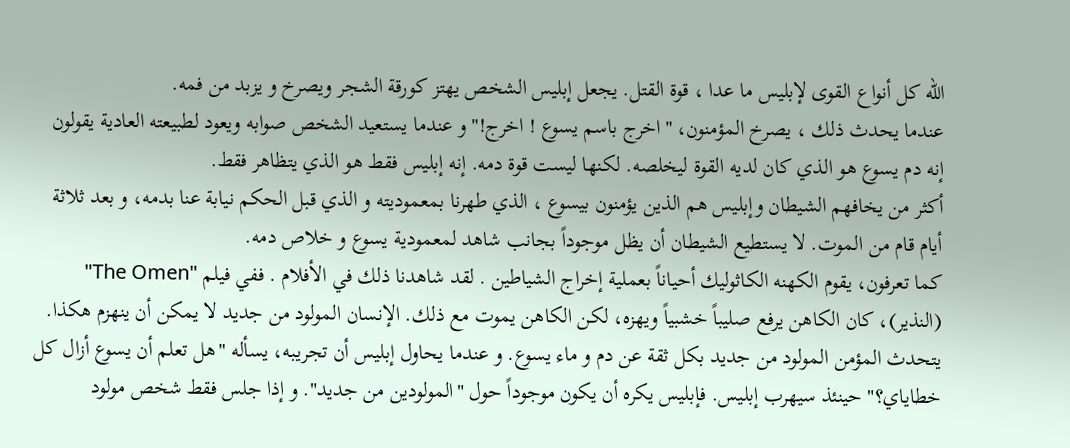الله كل أنواع القوى لإبليس ما عدا ، قوة القتل. يجعل إبليس الشخص يهتز كورقة الشجر ويصرخ و يزبد من فمه.
عندما يحدث ذلك ، يصرخ المؤمنون، "اخرج باسم يسوع ! اخرج!" و عندما يستعيد الشخص صوابه ويعود لطبيعته العادية يقولون إنه دم يسوع هو الذي كان لديه القوة ليخلصه. لكنها ليست قوة دمه. إنه إبليس فقط هو الذي يتظاهر فقط.
أكثر من يخافهم الشيطان وإبليس هم الذين يؤمنون بيسوع ، الذي طهرنا بمعموديته و الذي قبل الحكم نيابة عنا بدمه، و بعد ثلاثة أيام قام من الموت. لا يستطيع الشيطان أن يظل موجوداً بجانب شاهد لمعمودية يسوع و خلاص دمه.
كما تعرفون، يقوم الكهنه الكاثوليك أحياناً بعملية إخراج الشياطين . لقد شاهدنا ذلك في الأفلام . ففي فيلم "The Omen" (النذير)، كان الكاهن يرفع صليباً خشبياً ويهزه، لكن الكاهن يموت مع ذلك. الإنسان المولود من جديد لا يمكن أن ينهزم هكذا.
يتحدث المؤمن المولود من جديد بكل ثقة عن دم و ماء يسوع. و عندما يحاول إبليس أن تجريبه، يسأله "هل تعلم أن يسوع أزال كل خطاياي؟" حينئذ سيهرب إبليس. فإبليس يكره أن يكون موجوداً حول "المولودين من جديد". و إذا جلس فقط شخص مولود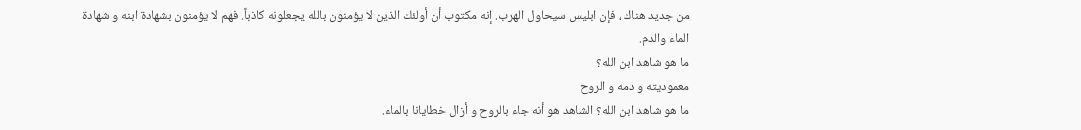من جديد هناك ، فإن ابليس سيحاول الهرب. إنه مكتوب أن أولئك الذين لا يؤمنون بالله يجعلونه كاذباً. فهم لا يؤمنون بشهادة ابنه و شهادة الماء والدم.
ما هو شاهد ابن الله؟
معموديته و دمه و الروح
ما هو شاهد ابن الله؟ الشاهد هو أنه جاء بالروح و أزال خطايانا بالماء.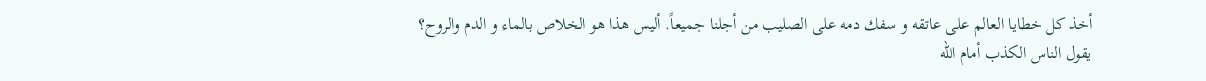أخذ كل خطايا العالم على عاتقه و سفك دمه على الصليب من أجلنا جميعاً. أليس هذا هو الخلاص بالماء و الدم والروح؟
يقول الناس الكذب أمام الله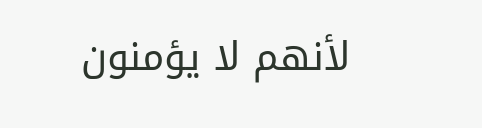لأنهم لا يؤمنون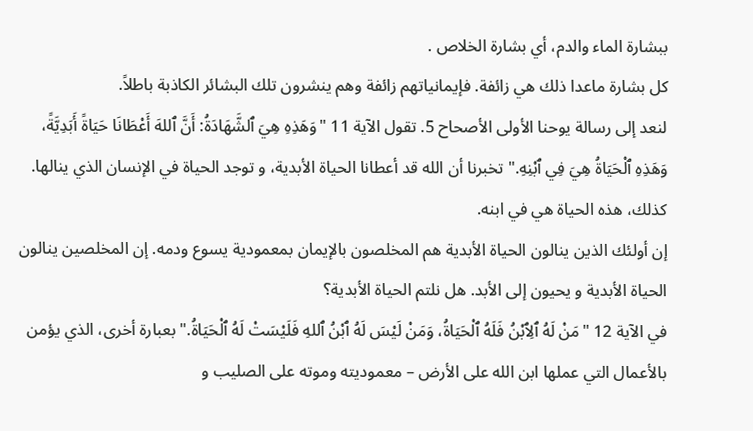ببشارة الماء والدم، أي بشارة الخلاص .
كل بشارة ماعدا ذلك هي زائفة. فإيمانياتهم زائفة وهم ينشرون تلك البشائر الكاذبة باطلاً.
لنعد إلى رسالة يوحنا الأولى الأصحاح 5. تقول الآية 11 "وَهَذِهِ هِيَ ٱلشَّهَادَةُ: أَنَّ ٱللهَ أَعْطَانَا حَيَاةً أَبَدِيَّةً، وَهَذِهِ ٱلْحَيَاةُ هِيَ فِي ٱبْنِهِ." تخبرنا أن الله قد أعطانا الحياة الأبدية، و توجد الحياة في الإنسان الذي ينالها. كذلك، هذه الحياة هي في ابنه.
إن أولئك الذين ينالون الحياة الأبدية هم المخلصون بالإيمان بمعمودية يسوع ودمه. إن المخلصين ينالون الحياة الأبدية و يحيون إلى الأبد. هل نلتم الحياة الأبدية؟
في الآية 12 "مَنْ لَهُ ٱلِٱبْنُ فَلَهُ ٱلْحَيَاةُ، وَمَنْ لَيْسَ لَهُ ٱبْنُ ٱللهِ فَلَيْسَتْ لَهُ ٱلْحَيَاةُ." بعبارة أخرى، الذي يؤمن بالأعمال التي عملها ابن الله على الأرض – معموديته وموته على الصليب و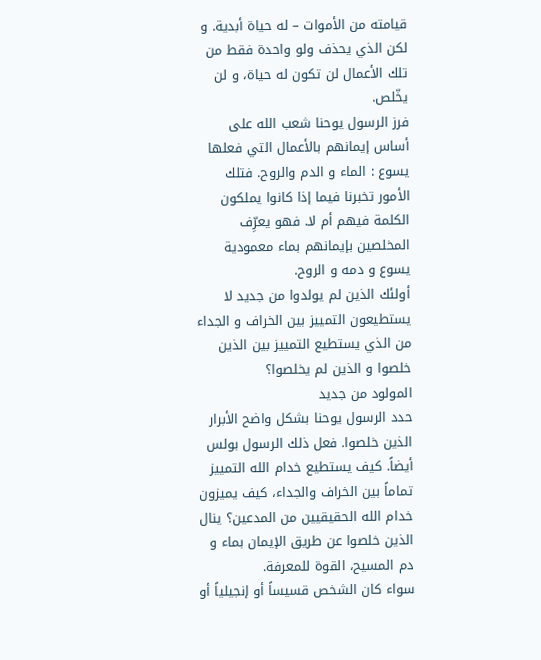قيامته من الأموات – له حياة أبدية. و لكن الذي يحذف ولو واحدة فقط من تلك الأعمال لن تكون له حياة، و لن يخّلص.
فرز الرسول يوحنا شعب الله على أساس إيمانهم بالأعمال التي فعلها يسوع : الماء و الدم والروح. فتلك الأمور تخبرنا فيما إذا كانوا يملكون الكلمة فيهم أم لا. فهو يعرِّف المخلصين بإيمانهم بماء معمودية يسوع و دمه و الروح.
أولئك الذين لم يولدوا من جديد لا يستطيعون التمييز بين الخراف و الجداء
من الذي يستطيع التمييز بين الذين
خلصوا و الذين لم يخلصوا؟
المولود من جديد
حدد الرسول يوحنا بشكل واضح الأبرار الذين خلصوا. فعل ذلك الرسول بولس أيضاً. كيف يستطيع خدام الله التمييز تماماً بين الخراف والجداء، كيف يميزون خدام الله الحقيقيين من المدعين؟ ينال الذين خلصوا عن طريق الإيمان بماء و دم المسيح، القوة للمعرفة.
سواء كان الشخص قسيساً أو إنجيلياً أو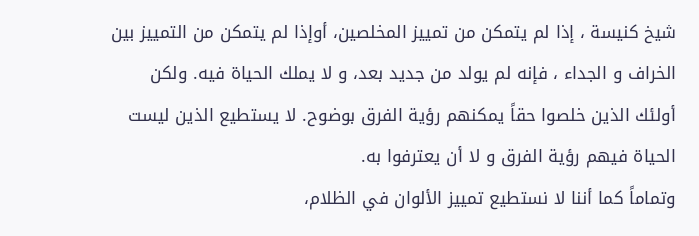شيخ كنيسة ، إذا لم يتمكن من تمييز المخلصين، أوإذا لم يتمكن من التمييز بين الخراف و الجداء ، فإنه لم يولد من جديد بعد، و لا يملك الحياة فيه. ولكن أولئك الذين خلصوا حقاً يمكنهم رؤية الفرق بوضوح. لا يستطيع الذين ليست الحياة فيهم رؤية الفرق و لا أن يعترفوا به.
وتماماً كما أننا لا نستطيع تمييز الألوان في الظلام،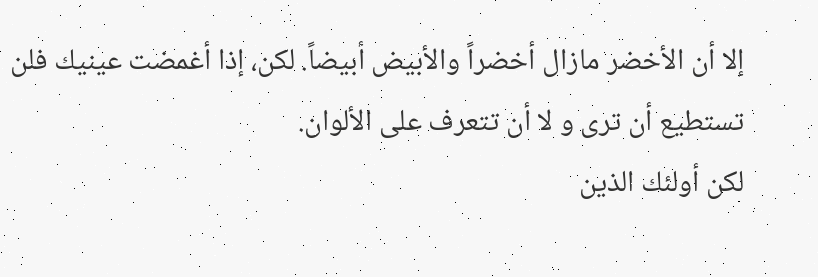إلا أن الأخضر مازال أخضراً والأبيض أبيضاً. لكن، إذا أغمضت عينيك فلن تستطيع أن ترى و لا أن تتعرف على الألوان.
لكن أولئك الذين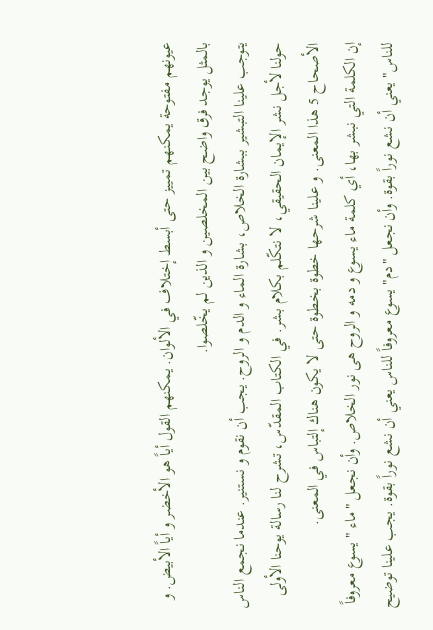عيونهم مفتوحة يمكنهم تمييز حتى أبسط إختلاف في الألوان. يمكنهم القول أياً هو الأخضر و أياً الأبيض. و بالمثل يوجد فرق واضح بين المخلصين و الذين لم يخّلصوا.
يتوجب علينا التبشير ببشارة الخلاص، بشارة الماء و الدم و الروح. يجب أن نقوم و نستنير. عندما نجمع الناس حولنا لأجل نشر الإيمان الحقيقي، لا نتكّلم بكلام بشر. في الكتاب المقدّس، تشرح لنا رسالة يوحنا الأولى الأصحاح 5 هذا المعنى. و علينا شرحها خطوة بخطوة حتى لا يكون هناك إلتباس في المعنى.
إن الكلمة التي نبشر بها، أي كلمة ماء يسوع و دمه و الروح هى نور الخلاص. وأن نجعل "ماء " يسوع معروفاً للناس" يعني أن نشع نوراً بقوة. وأن نجعل "دم" يسوع معروفاً للناس يعني أن نشع نوراً بقوة. يجب علينا توضيح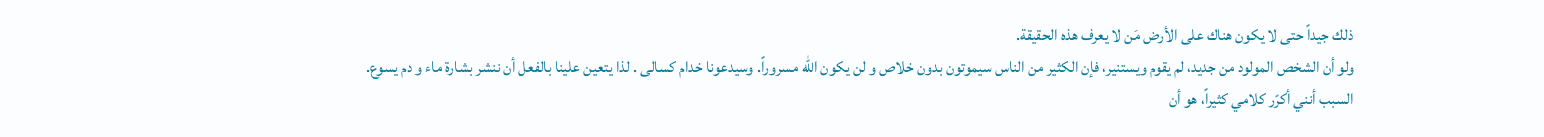ذلك جيداً حتى لا يكون هناك على الأرض مَن لا يعرف هذه الحقيقة.
ولو أن الشخص المولود من جديد، لم يقوم ويستنير، فإن الكثير من الناس سيموتون بدون خلاص و لن يكون الله مسروراً. وسيدعونا خدام كسالى . لذا يتعين علينا بالفعل أن ننشر بشارة ماء و دم يسوع.
السبب أنني أكرّر كلامي كثيراً، هو أن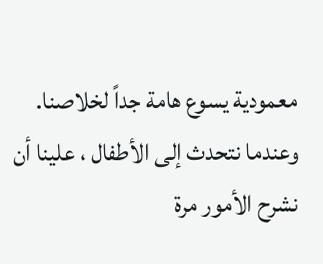معمودية يسوع هامة جداً لخلاصنا. وعندما نتحدث إلى الأطفال ، علينا أن نشرح الأمور مرة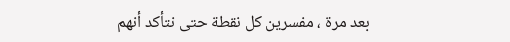بعد مرة ، مفسرين كل نقطة حتى نتأكد أنهم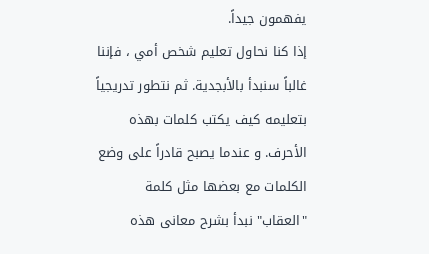يفهمون جيداً.
إذا كنا نحاول تعليم شخص أمي ، فإننا غالباً سنبدأ بالأبجدية. ثم نتطور تدريجياً بتعليمه كيف يكتب كلمات بهذه الأحرف. و عندما يصبح قادراً على وضع الكلمات مع بعضها مثل كلمة "العقاب" نبدأ بشرح معانى هذه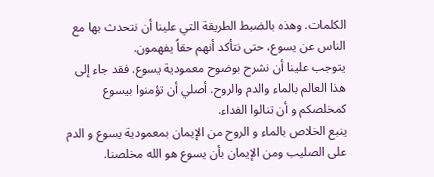الكلمات. وهذه بالضبط الطريقة التي علينا أن نتحدث بها مع الناس عن يسوع، حتى نتأكد أنهم حقاً يفهمون.
يتوجب علينا أن نشرح بوضوح معمودية يسوع. فقد جاء إلى هذا العالم بالماء والدم والروح. أصلي أن تؤمنوا بيسوع كمخلصكم و أن تنالوا الفداء.
ينبع الخلاص بالماء و الروح من الإيمان بمعمودية يسوع و الدم على الصليب ومن الإيمان بأن يسوع هو الله مخلصنا.